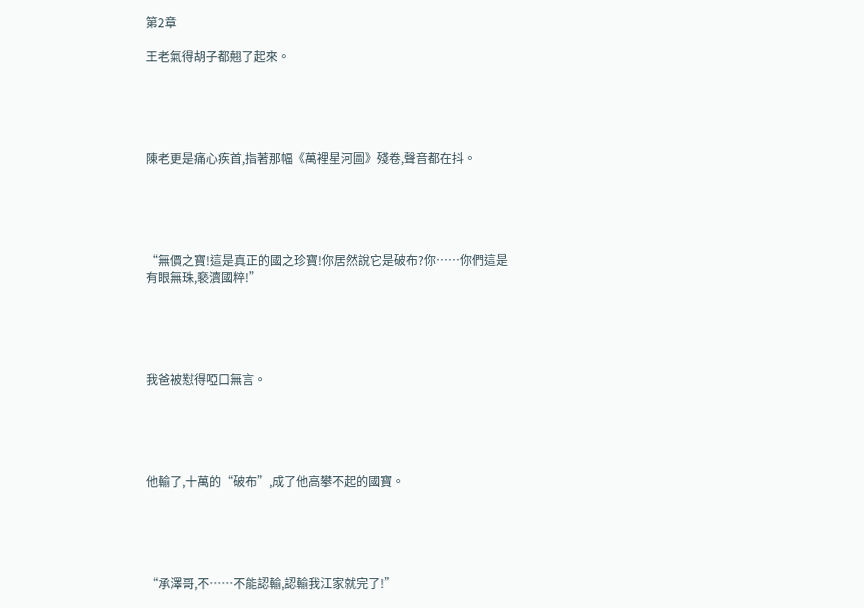第2章

王老氣得胡子都翹了起來。





陳老更是痛心疾首,指著那幅《萬裡星河圖》殘卷,聲音都在抖。





“無價之寶!這是真正的國之珍寶!你居然說它是破布?你……你們這是有眼無珠,褻瀆國粹!”





我爸被懟得啞口無言。





他輸了,十萬的“破布”,成了他高攀不起的國寶。





“承澤哥,不……不能認輸,認輸我江家就完了!”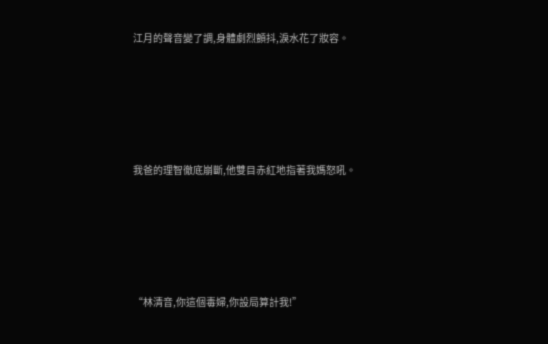江月的聲音變了調,身體劇烈顫抖,淚水花了妝容。





我爸的理智徹底崩斷,他雙目赤紅地指著我媽怒吼。





“林清音,你這個毒婦,你設局算計我!”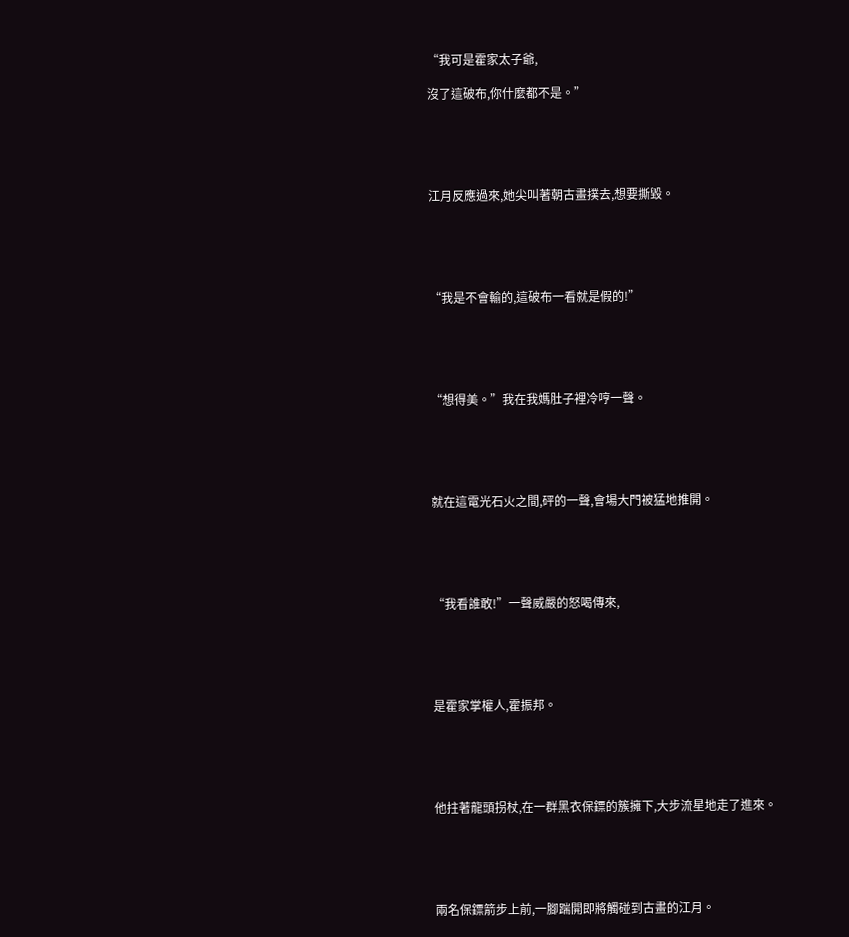“我可是霍家太子爺,

沒了這破布,你什麼都不是。”





江月反應過來,她尖叫著朝古畫撲去,想要撕毀。





“我是不會輸的,這破布一看就是假的!”





“想得美。”我在我媽肚子裡冷哼一聲。





就在這電光石火之間,砰的一聲,會場大門被猛地推開。





“我看誰敢!”一聲威嚴的怒喝傳來,





是霍家掌權人,霍振邦。





他拄著龍頭拐杖,在一群黑衣保鏢的簇擁下,大步流星地走了進來。





兩名保鏢箭步上前,一腳踹開即將觸碰到古畫的江月。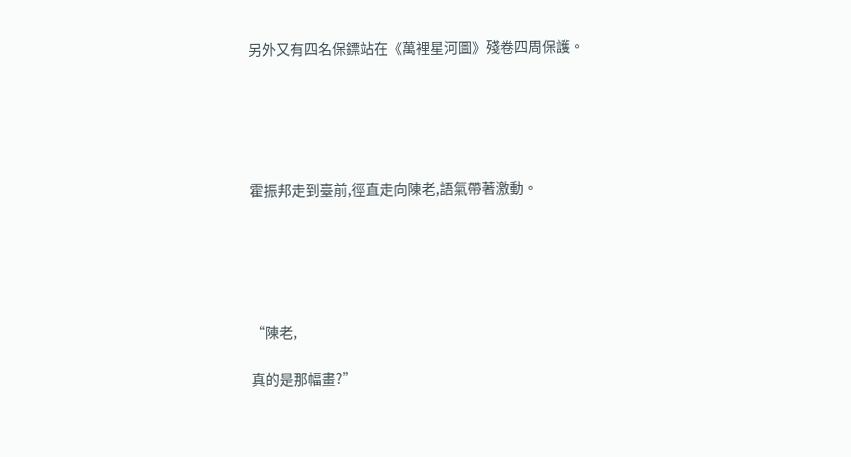另外又有四名保鏢站在《萬裡星河圖》殘卷四周保護。





霍振邦走到臺前,徑直走向陳老,語氣帶著激動。





“陳老,

真的是那幅畫?”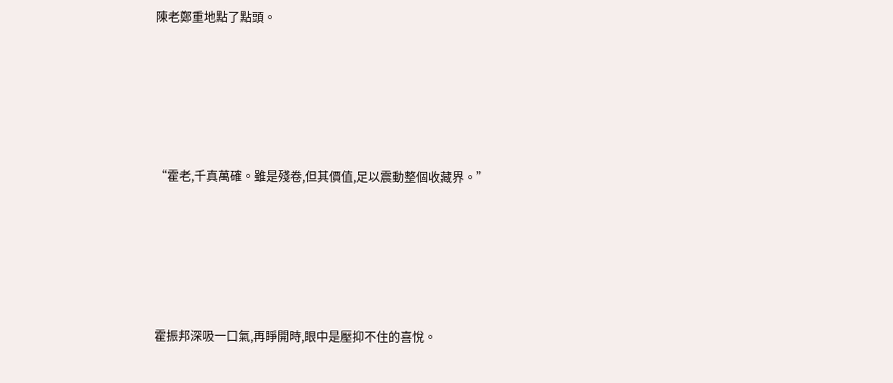陳老鄭重地點了點頭。





“霍老,千真萬確。雖是殘卷,但其價值,足以震動整個收藏界。”





霍振邦深吸一口氣,再睜開時,眼中是壓抑不住的喜悅。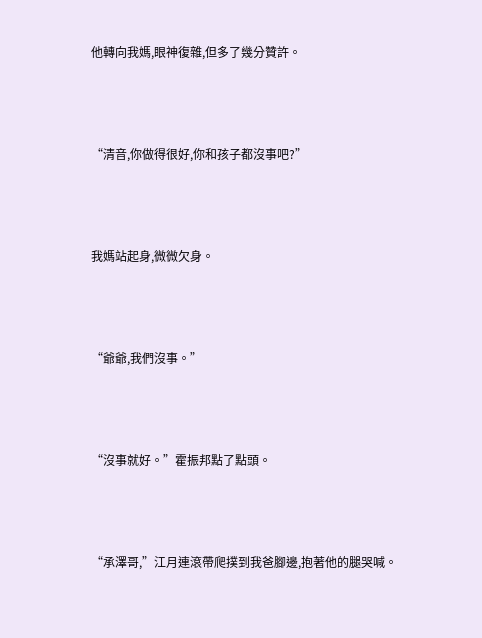他轉向我媽,眼神復雜,但多了幾分贊許。





“清音,你做得很好,你和孩子都沒事吧?”





我媽站起身,微微欠身。





“爺爺,我們沒事。”





“沒事就好。”霍振邦點了點頭。





“承澤哥,”江月連滾帶爬撲到我爸腳邊,抱著他的腿哭喊。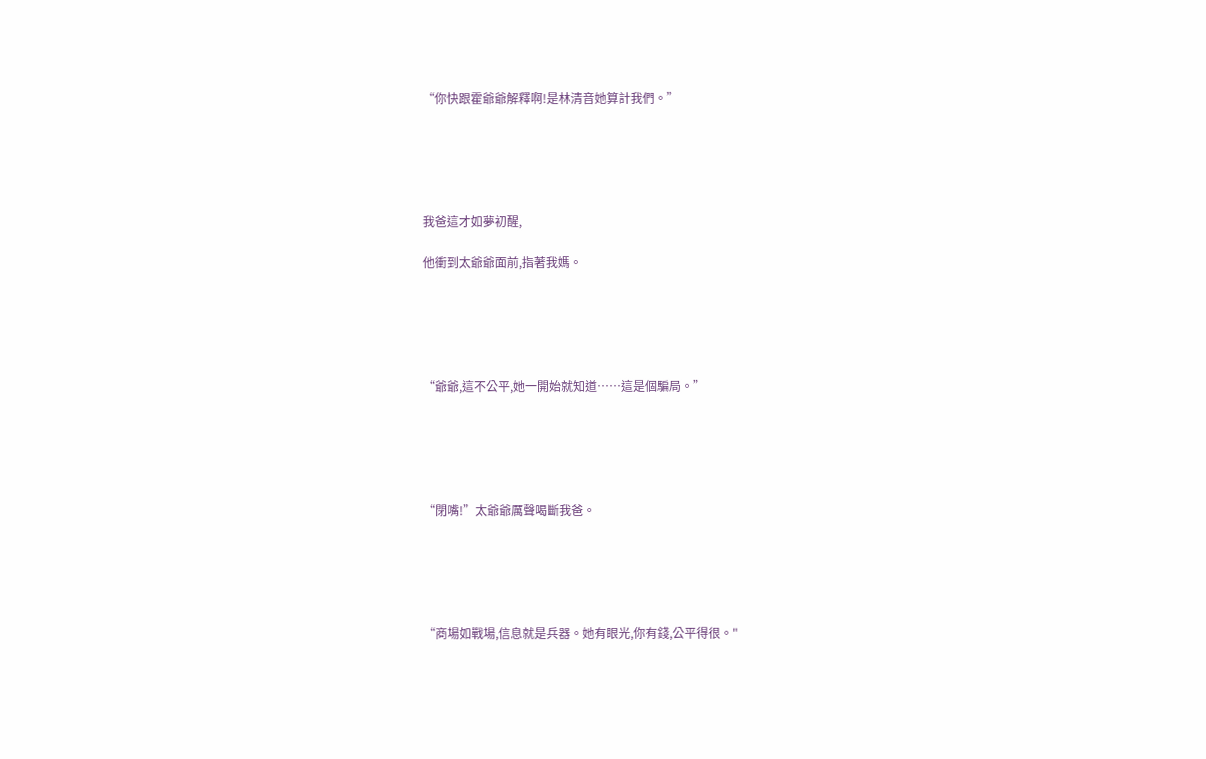“你快跟霍爺爺解釋啊!是林清音她算計我們。”





我爸這才如夢初醒,

他衝到太爺爺面前,指著我媽。





“爺爺,這不公平,她一開始就知道……這是個騙局。”





“閉嘴!”太爺爺厲聲喝斷我爸。





“商場如戰場,信息就是兵器。她有眼光,你有錢,公平得很。"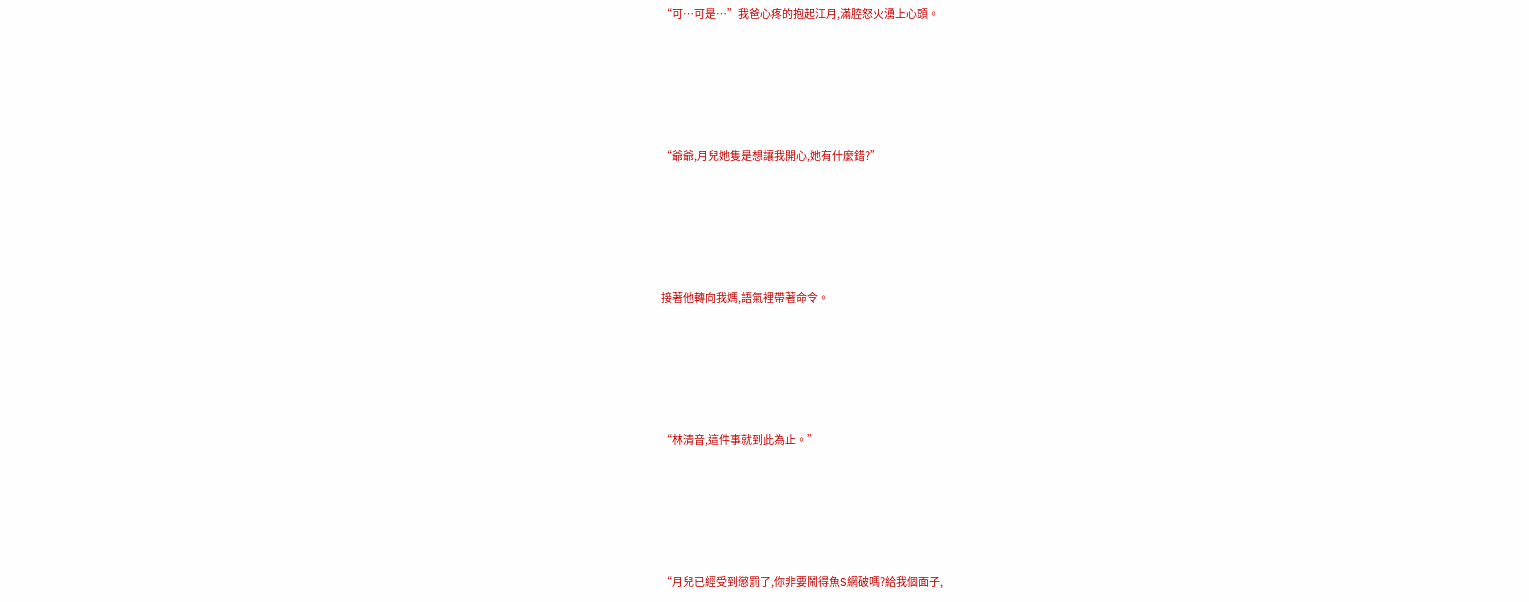“可…可是…”我爸心疼的抱起江月,滿腔怒火湧上心頭。





“爺爺,月兒她隻是想讓我開心,她有什麼錯?”





接著他轉向我媽,語氣裡帶著命令。





“林清音,這件事就到此為止。”





“月兒已經受到懲罰了,你非要鬧得魚S網破嗎?給我個面子,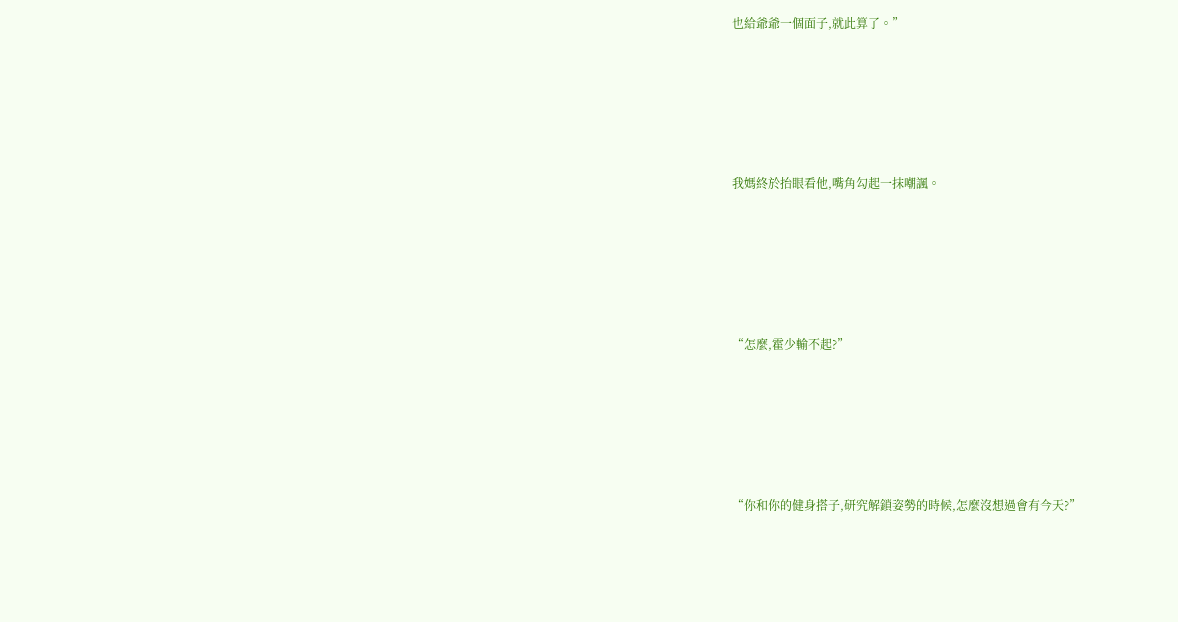也給爺爺一個面子,就此算了。”





我媽終於抬眼看他,嘴角勾起一抹嘲諷。





“怎麼,霍少輸不起?”





“你和你的健身搭子,研究解鎖姿勢的時候,怎麼沒想過會有今天?”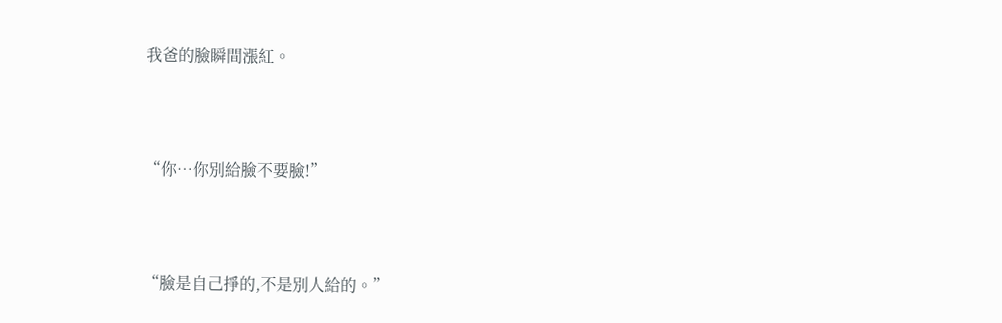我爸的臉瞬間漲紅。





“你…你別給臉不要臉!”





“臉是自己掙的,不是別人給的。”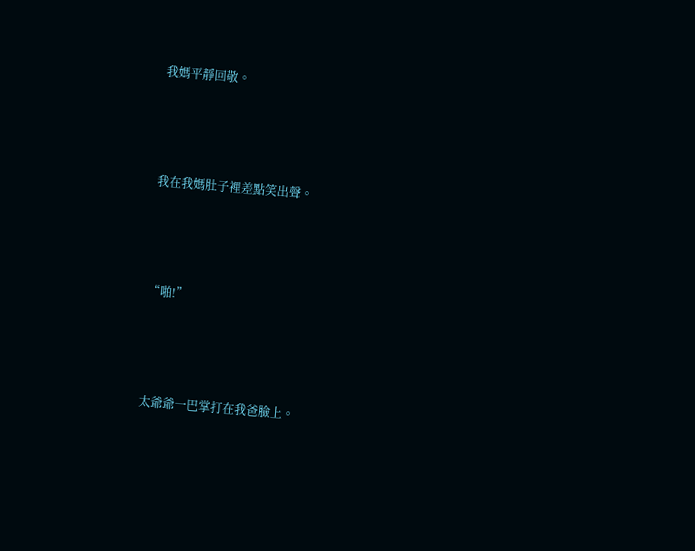我媽平靜回敬。





我在我媽肚子裡差點笑出聲。





“啪!”





太爺爺一巴掌打在我爸臉上。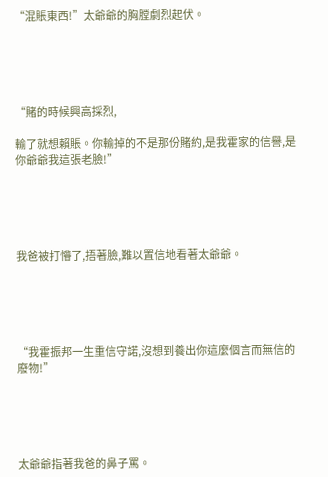“混賬東西!”太爺爺的胸膛劇烈起伏。





“賭的時候興高採烈,

輸了就想賴賬。你輸掉的不是那份賭約,是我霍家的信譽,是你爺爺我這張老臉!”





我爸被打懵了,捂著臉,難以置信地看著太爺爺。





“我霍振邦一生重信守諾,沒想到養出你這麼個言而無信的廢物!”





太爺爺指著我爸的鼻子罵。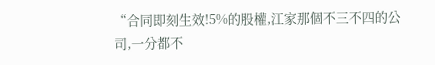“合同即刻生效!5%的股權,江家那個不三不四的公司,一分都不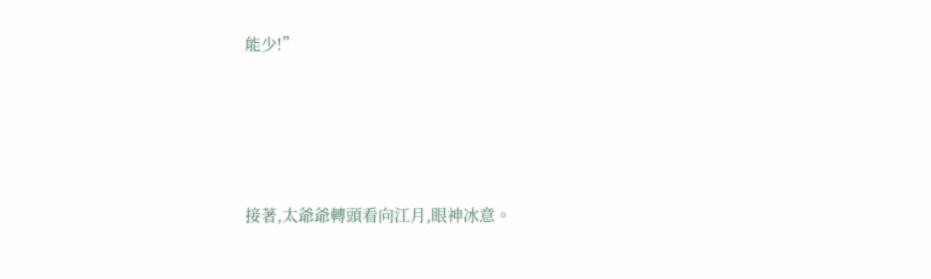能少!”





接著,太爺爺轉頭看向江月,眼神冰意。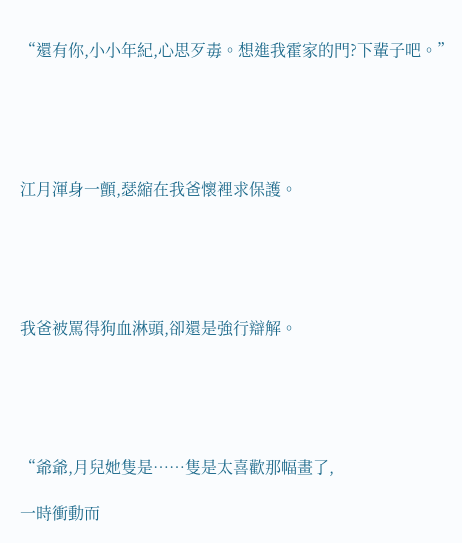“還有你,小小年紀,心思歹毒。想進我霍家的門?下輩子吧。”





江月渾身一顫,瑟縮在我爸懷裡求保護。





我爸被罵得狗血淋頭,卻還是強行辯解。





“爺爺,月兒她隻是……隻是太喜歡那幅畫了,

一時衝動而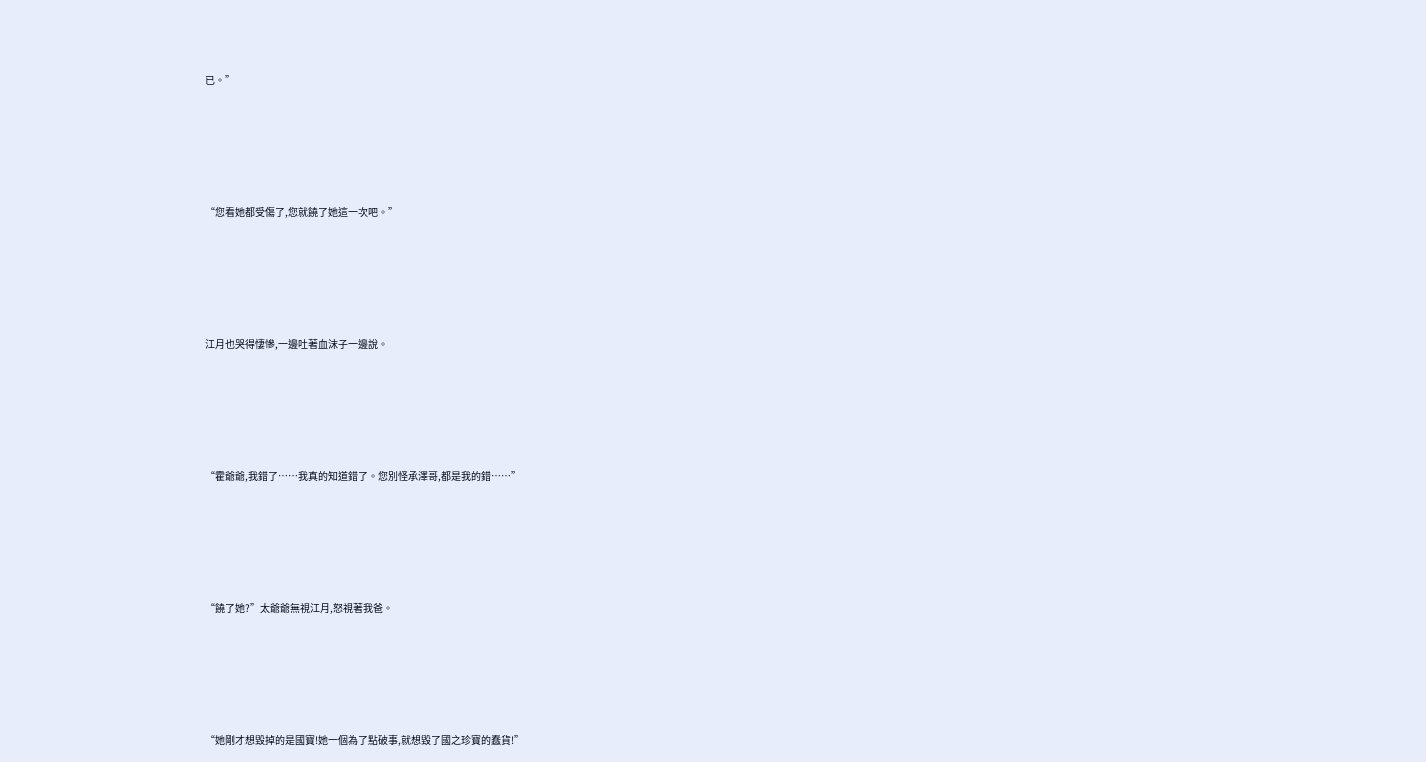已。”





“您看她都受傷了,您就饒了她這一次吧。”





江月也哭得悽慘,一邊吐著血沫子一邊說。





“霍爺爺,我錯了……我真的知道錯了。您別怪承澤哥,都是我的錯……”





“饒了她?”太爺爺無視江月,怒視著我爸。





“她剛才想毀掉的是國寶!她一個為了點破事,就想毀了國之珍寶的蠢貨!”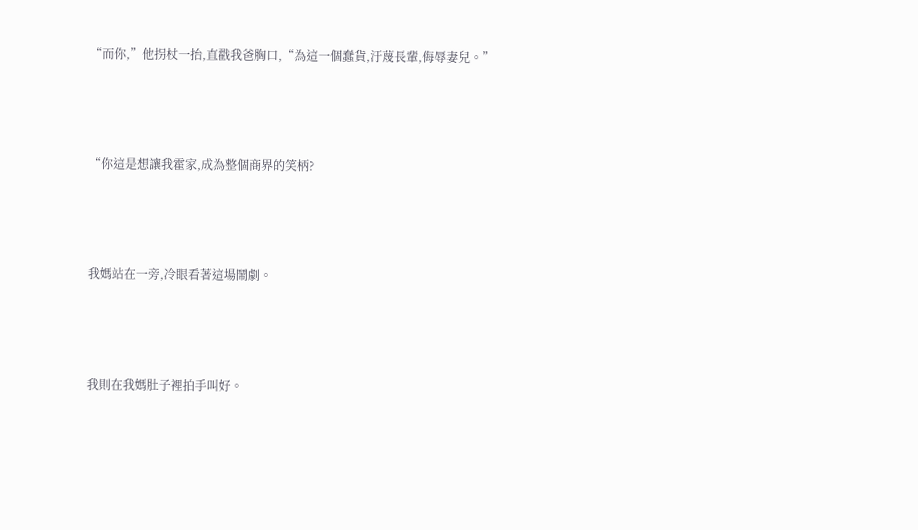“而你,”他拐杖一抬,直戳我爸胸口,“為這一個蠢貨,汙蔑長輩,侮辱妻兒。”





“你這是想讓我霍家,成為整個商界的笑柄?





我媽站在一旁,冷眼看著這場鬧劇。





我則在我媽肚子裡拍手叫好。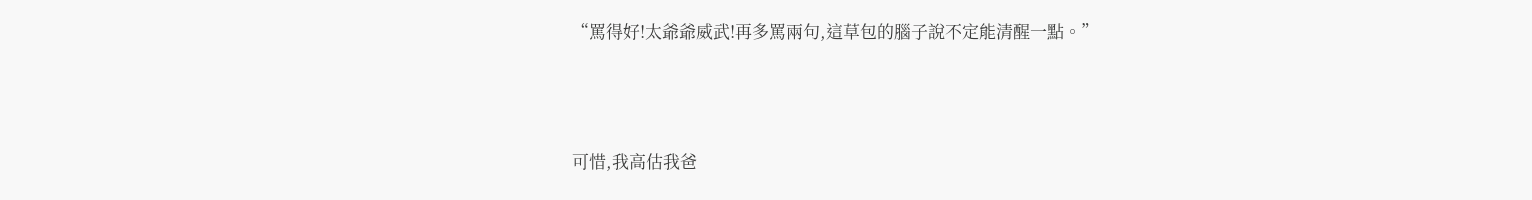“罵得好!太爺爺威武!再多罵兩句,這草包的腦子說不定能清醒一點。”





可惜,我高估我爸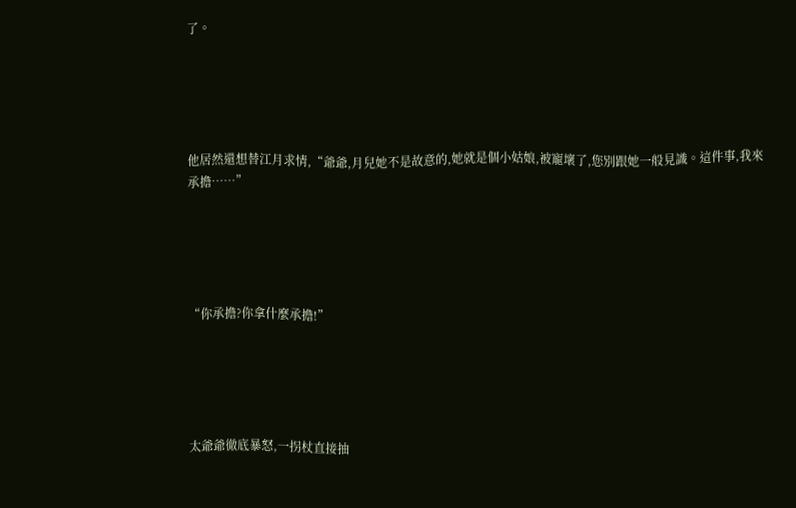了。





他居然還想替江月求情,“爺爺,月兒她不是故意的,她就是個小姑娘,被寵壞了,您別跟她一般見識。這件事,我來承擔……”





“你承擔?你拿什麼承擔!”





太爺爺徹底暴怒,一拐杖直接抽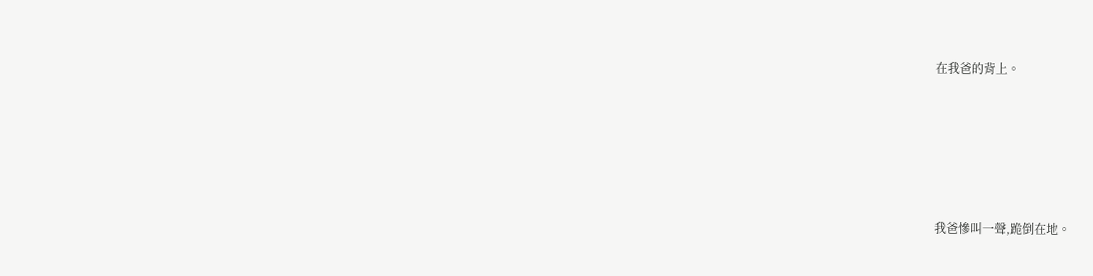在我爸的背上。





我爸慘叫一聲,跪倒在地。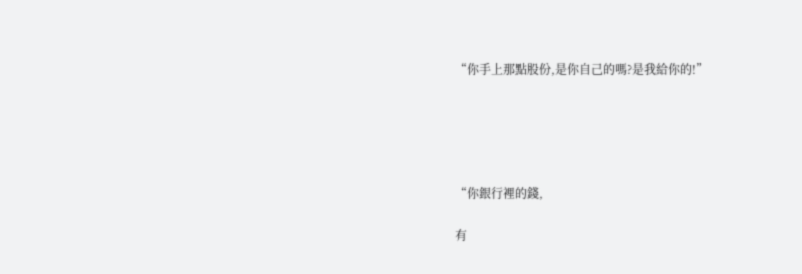“你手上那點股份,是你自己的嗎?是我給你的!”





“你銀行裡的錢,

有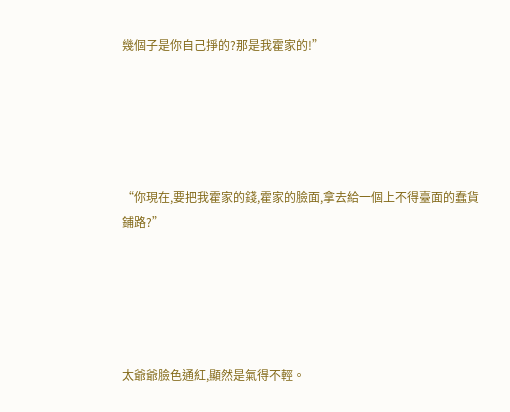幾個子是你自己掙的?那是我霍家的!”





“你現在,要把我霍家的錢,霍家的臉面,拿去給一個上不得臺面的蠢貨鋪路?”





太爺爺臉色通紅,顯然是氣得不輕。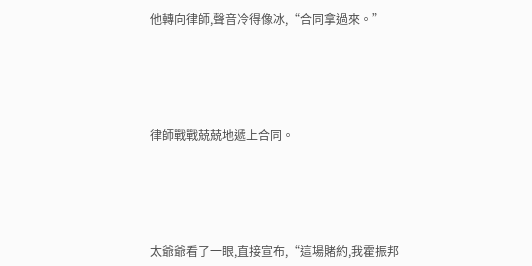他轉向律師,聲音冷得像冰,“合同拿過來。”





律師戰戰兢兢地遞上合同。





太爺爺看了一眼,直接宣布,“這場賭約,我霍振邦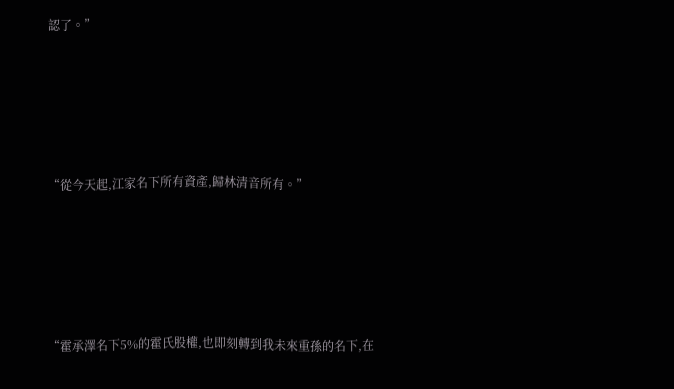認了。”





“從今天起,江家名下所有資產,歸林清音所有。”





“霍承澤名下5%的霍氏股權,也即刻轉到我未來重孫的名下,在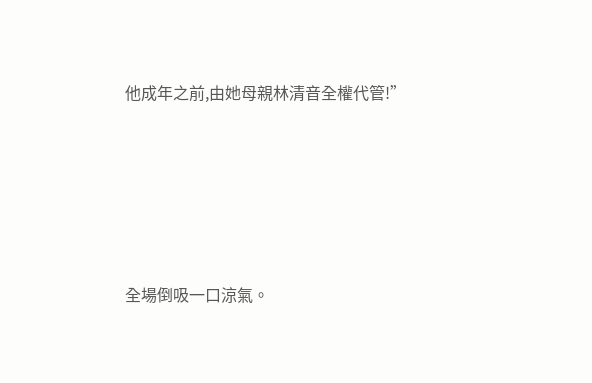他成年之前,由她母親林清音全權代管!”





全場倒吸一口涼氣。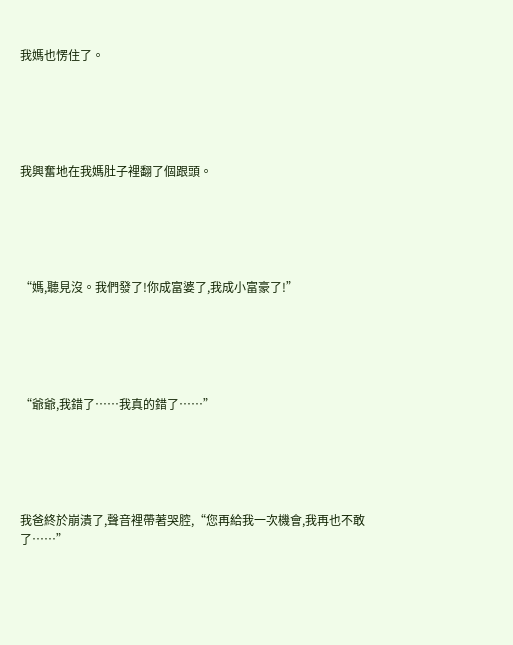我媽也愣住了。





我興奮地在我媽肚子裡翻了個跟頭。





“媽,聽見沒。我們發了!你成富婆了,我成小富豪了!”





“爺爺,我錯了……我真的錯了……”





我爸終於崩潰了,聲音裡帶著哭腔,“您再給我一次機會,我再也不敢了……”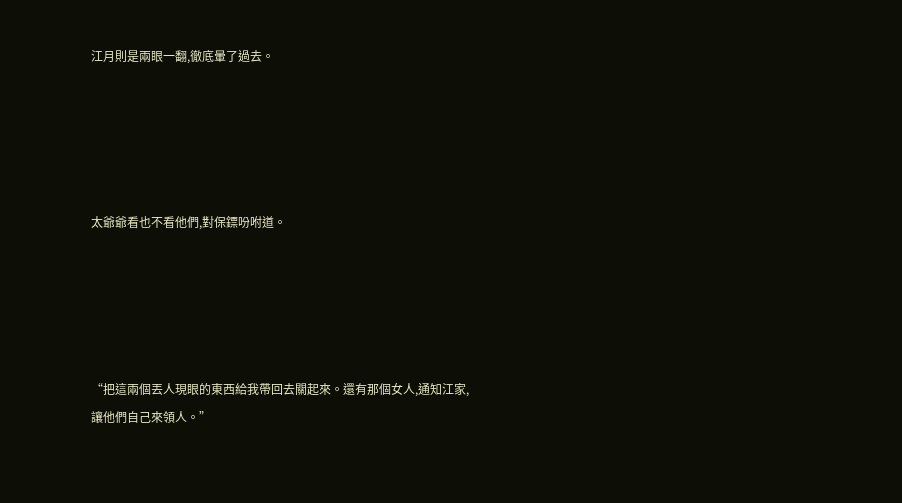江月則是兩眼一翻,徹底暈了過去。





太爺爺看也不看他們,對保鏢吩咐道。





“把這兩個丟人現眼的東西給我帶回去關起來。還有那個女人,通知江家,讓他們自己來領人。”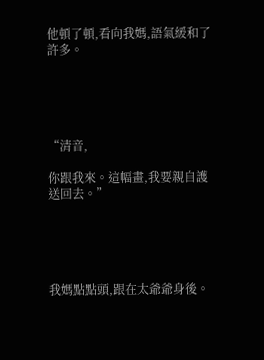他頓了頓,看向我媽,語氣緩和了許多。





“清音,

你跟我來。這幅畫,我要親自護送回去。”





我媽點點頭,跟在太爺爺身後。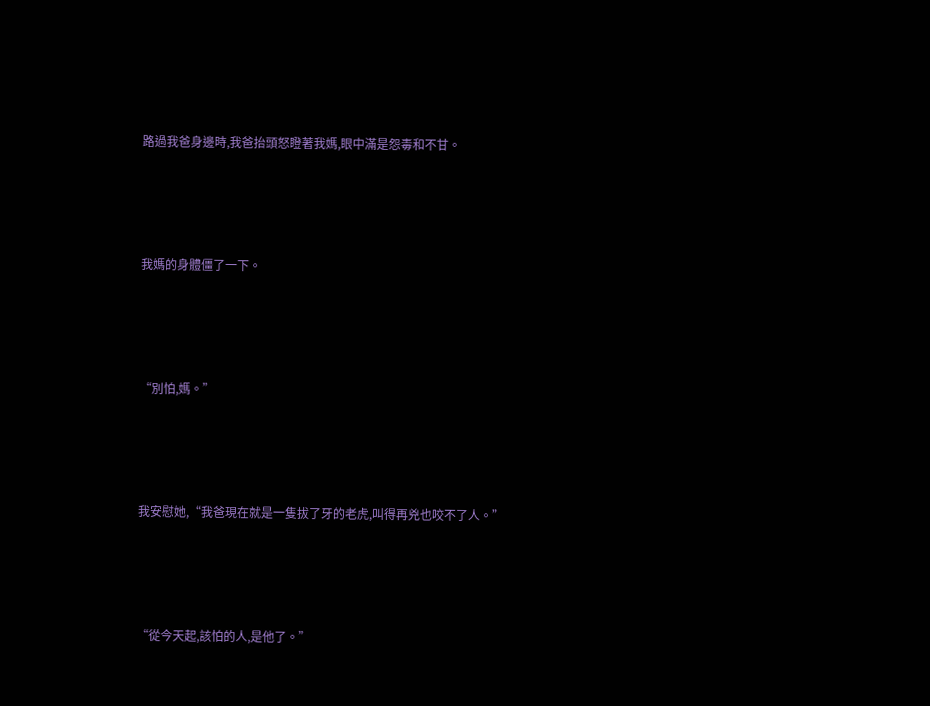路過我爸身邊時,我爸抬頭怒瞪著我媽,眼中滿是怨毒和不甘。





我媽的身體僵了一下。





“別怕,媽。”





我安慰她,“我爸現在就是一隻拔了牙的老虎,叫得再兇也咬不了人。”





“從今天起,該怕的人,是他了。”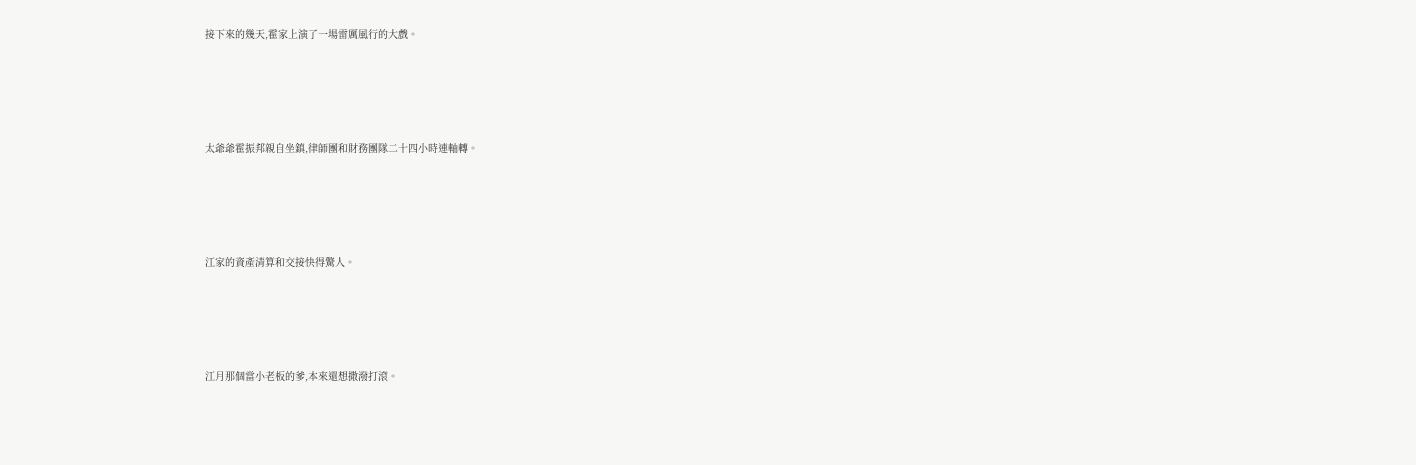接下來的幾天,霍家上演了一場雷厲風行的大戲。





太爺爺霍振邦親自坐鎮,律師團和財務團隊二十四小時連軸轉。





江家的資產清算和交接快得驚人。





江月那個當小老板的爹,本來還想撒潑打滾。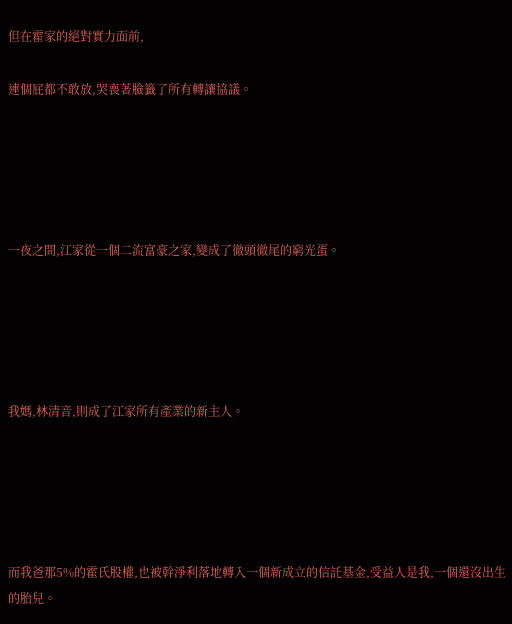但在霍家的絕對實力面前,

連個屁都不敢放,哭喪著臉籤了所有轉讓協議。





一夜之間,江家從一個二流富豪之家,變成了徹頭徹尾的窮光蛋。





我媽,林清音,則成了江家所有產業的新主人。





而我爸那5%的霍氏股權,也被幹淨利落地轉入一個新成立的信託基金,受益人是我,一個還沒出生的胎兒。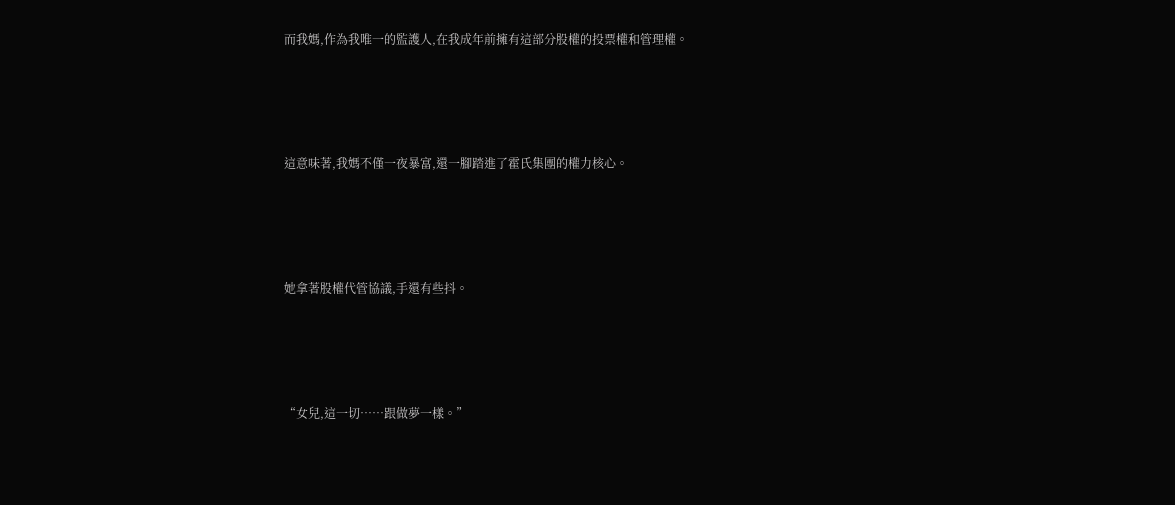而我媽,作為我唯一的監護人,在我成年前擁有這部分股權的投票權和管理權。





這意味著,我媽不僅一夜暴富,還一腳踏進了霍氏集團的權力核心。





她拿著股權代管協議,手還有些抖。





“女兒,這一切……跟做夢一樣。”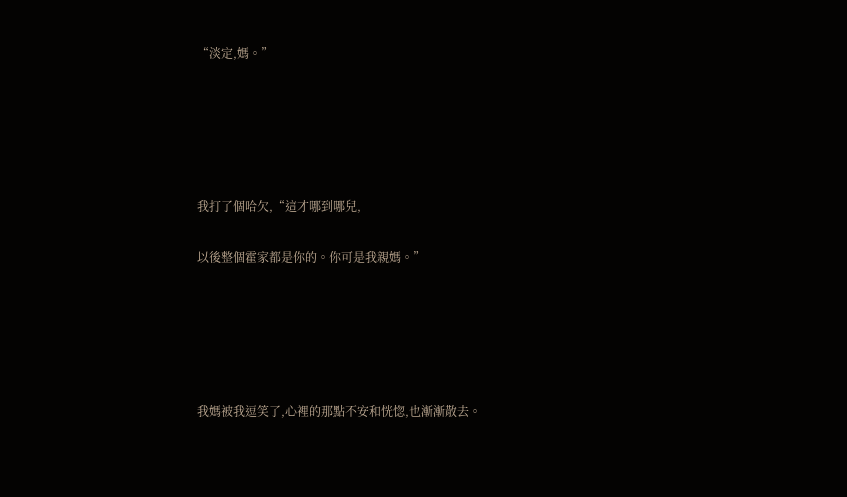“淡定,媽。”





我打了個哈欠,“這才哪到哪兒,

以後整個霍家都是你的。你可是我親媽。”





我媽被我逗笑了,心裡的那點不安和恍惚,也漸漸散去。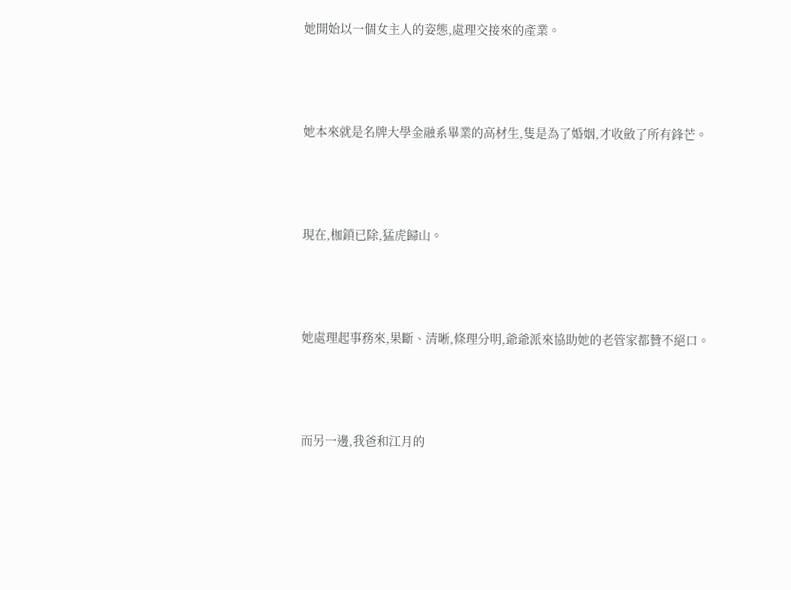她開始以一個女主人的姿態,處理交接來的產業。





她本來就是名牌大學金融系畢業的高材生,隻是為了婚姻,才收斂了所有鋒芒。





現在,枷鎖已除,猛虎歸山。





她處理起事務來,果斷、清晰,條理分明,爺爺派來協助她的老管家都贊不絕口。





而另一邊,我爸和江月的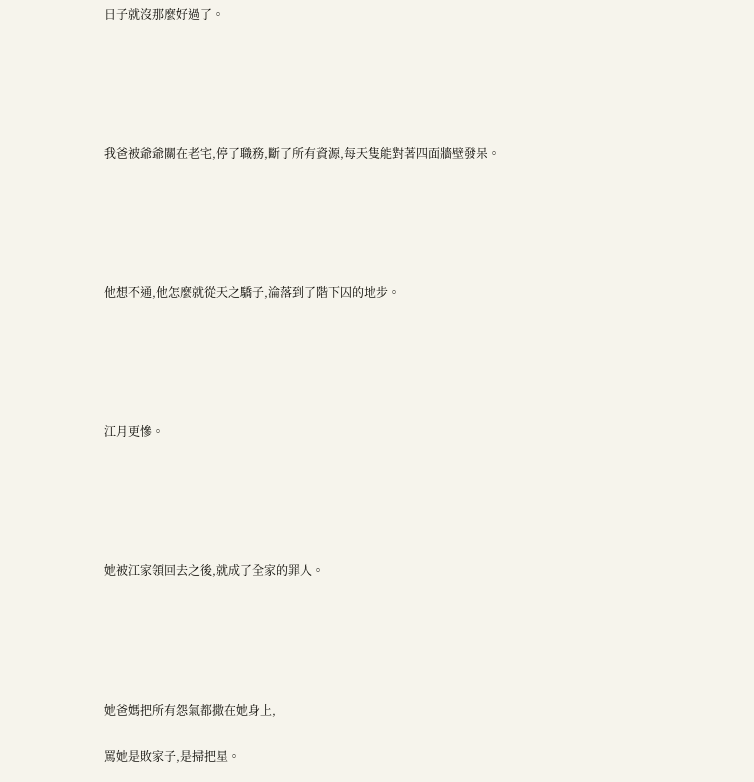日子就沒那麼好過了。





我爸被爺爺關在老宅,停了職務,斷了所有資源,每天隻能對著四面牆壁發呆。





他想不通,他怎麼就從天之驕子,淪落到了階下囚的地步。





江月更慘。





她被江家領回去之後,就成了全家的罪人。





她爸媽把所有怨氣都撒在她身上,

罵她是敗家子,是掃把星。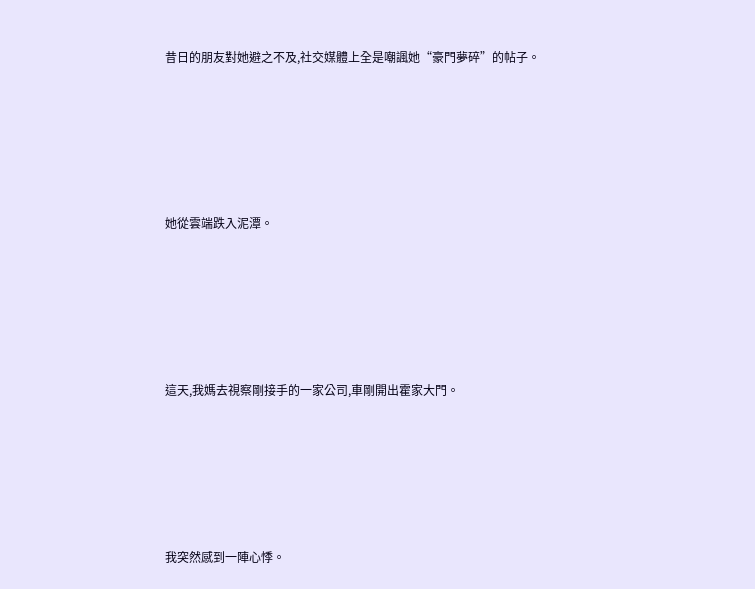昔日的朋友對她避之不及,社交媒體上全是嘲諷她“豪門夢碎”的帖子。





她從雲端跌入泥潭。





這天,我媽去視察剛接手的一家公司,車剛開出霍家大門。





我突然感到一陣心悸。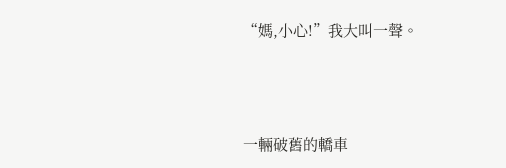“媽,小心!”我大叫一聲。





一輛破舊的轎車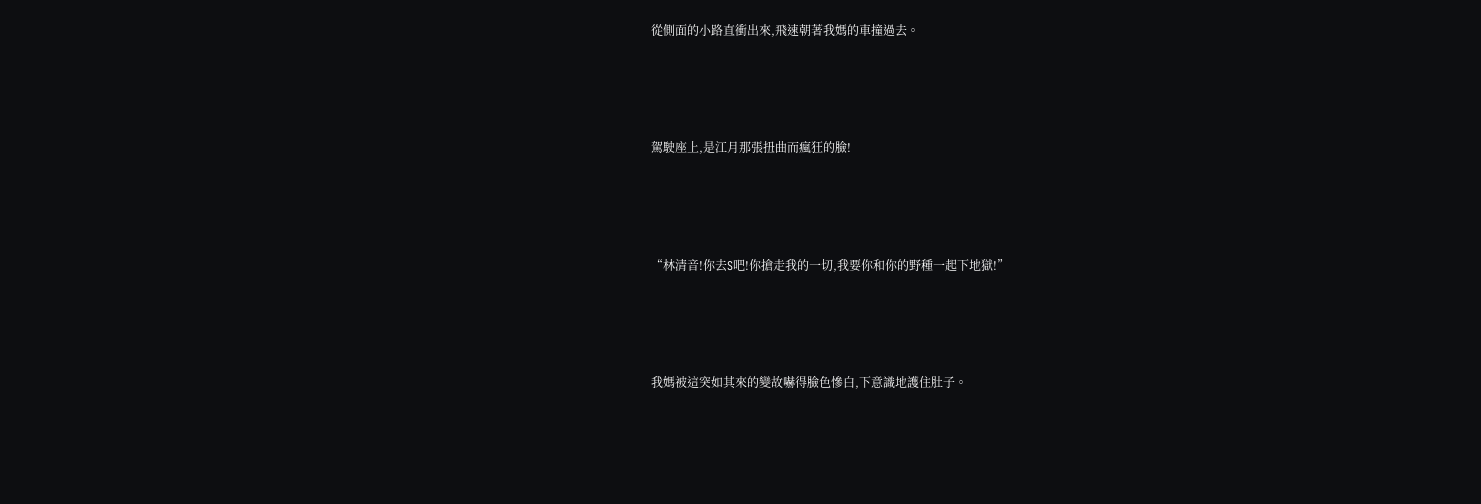從側面的小路直衝出來,飛速朝著我媽的車撞過去。





駕駛座上,是江月那張扭曲而瘋狂的臉!





“林清音!你去S吧!你搶走我的一切,我要你和你的野種一起下地獄!”





我媽被這突如其來的變故嚇得臉色慘白,下意識地護住肚子。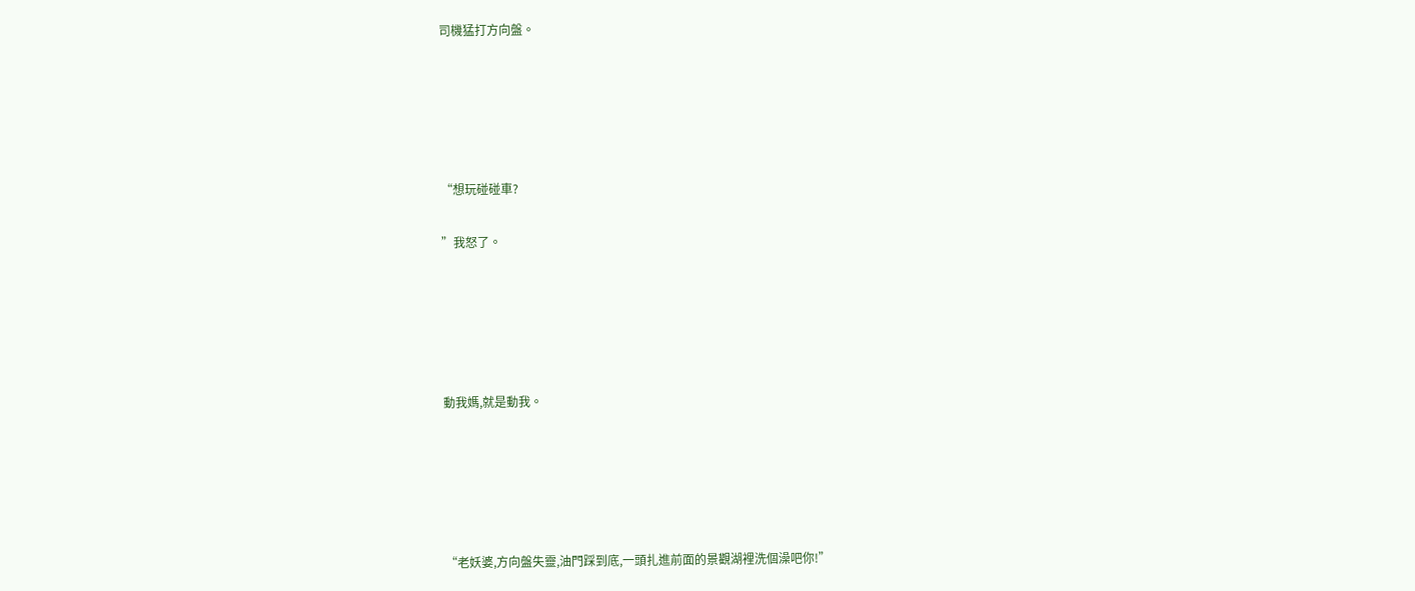司機猛打方向盤。





“想玩碰碰車?

”我怒了。





動我媽,就是動我。





“老妖婆,方向盤失靈,油門踩到底,一頭扎進前面的景觀湖裡洗個澡吧你!”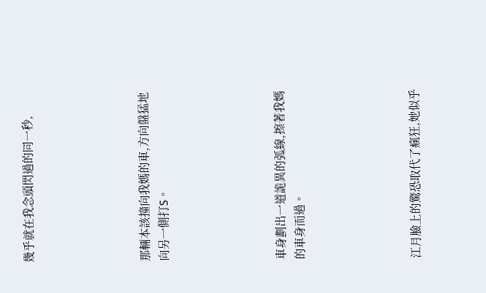幾乎就在我念頭閃過的同一秒,





那輛本該撞向我媽的車,方向盤猛地向另一側打S。





車身劃出一道詭異的弧線,擦著我媽的車身而過。





江月臉上的驚恐取代了瘋狂,她似乎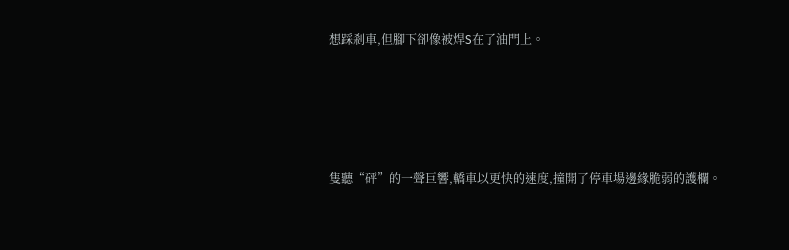想踩剎車,但腳下卻像被焊S在了油門上。





隻聽“砰”的一聲巨響,轎車以更快的速度,撞開了停車場邊緣脆弱的護欄。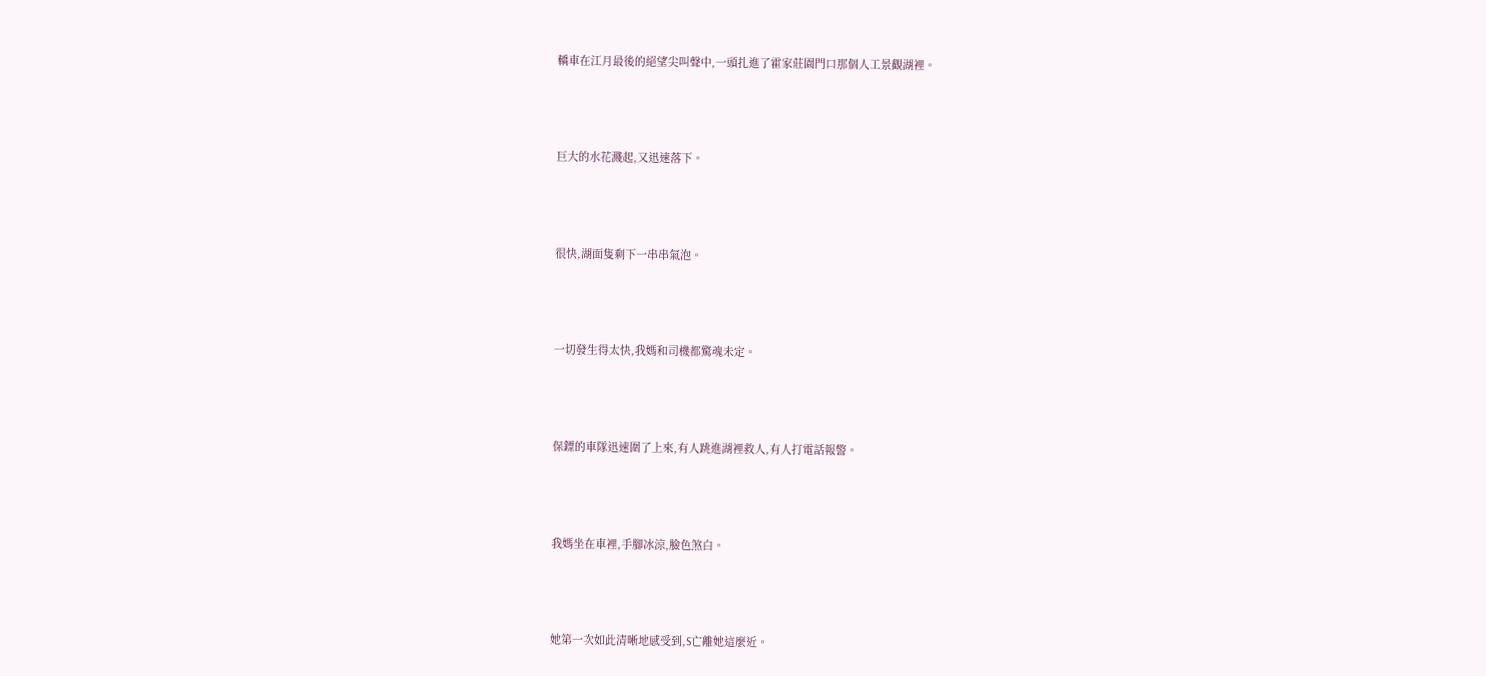轎車在江月最後的絕望尖叫聲中,一頭扎進了霍家莊園門口那個人工景觀湖裡。





巨大的水花濺起,又迅速落下。





很快,湖面隻剩下一串串氣泡。





一切發生得太快,我媽和司機都驚魂未定。





保鏢的車隊迅速圍了上來,有人跳進湖裡救人,有人打電話報警。





我媽坐在車裡,手腳冰涼,臉色煞白。





她第一次如此清晰地感受到,S亡離她這麼近。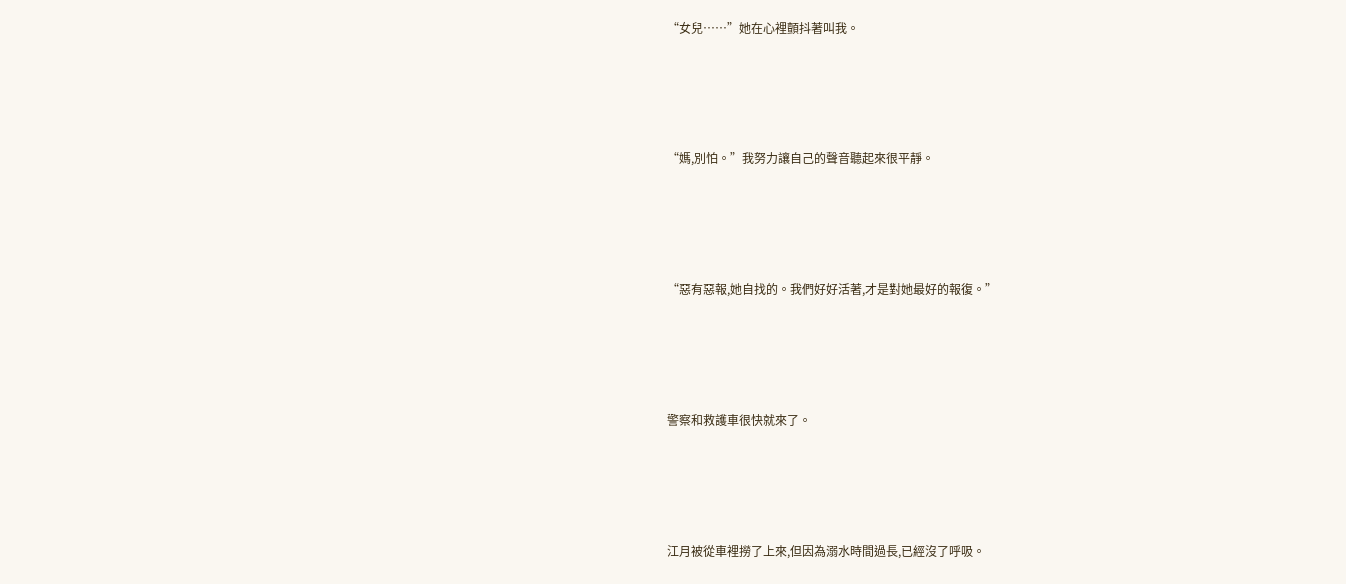“女兒……”她在心裡顫抖著叫我。





“媽,別怕。”我努力讓自己的聲音聽起來很平靜。





“惡有惡報,她自找的。我們好好活著,才是對她最好的報復。”





警察和救護車很快就來了。





江月被從車裡撈了上來,但因為溺水時間過長,已經沒了呼吸。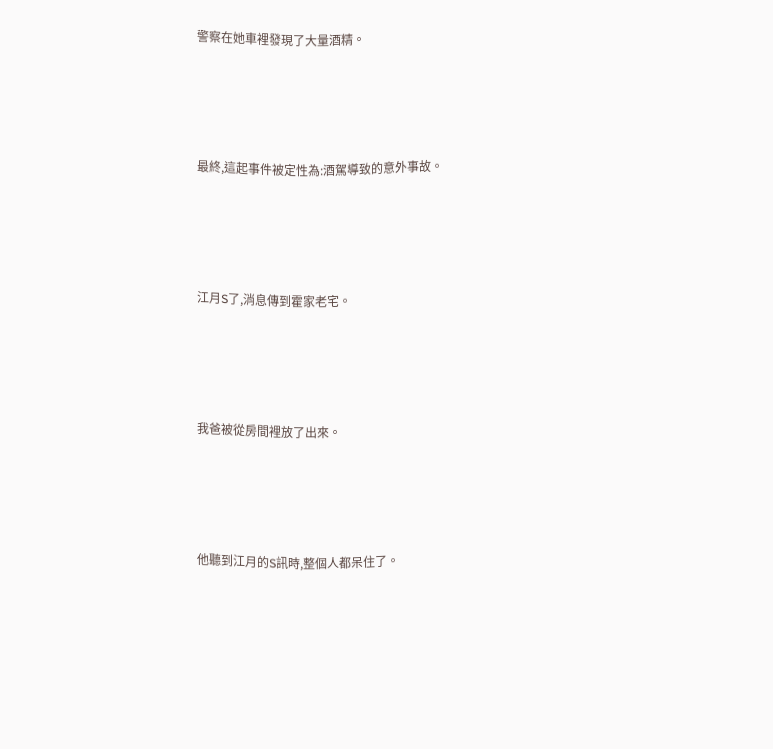警察在她車裡發現了大量酒精。





最終,這起事件被定性為:酒駕導致的意外事故。





江月S了,消息傳到霍家老宅。





我爸被從房間裡放了出來。





他聽到江月的S訊時,整個人都呆住了。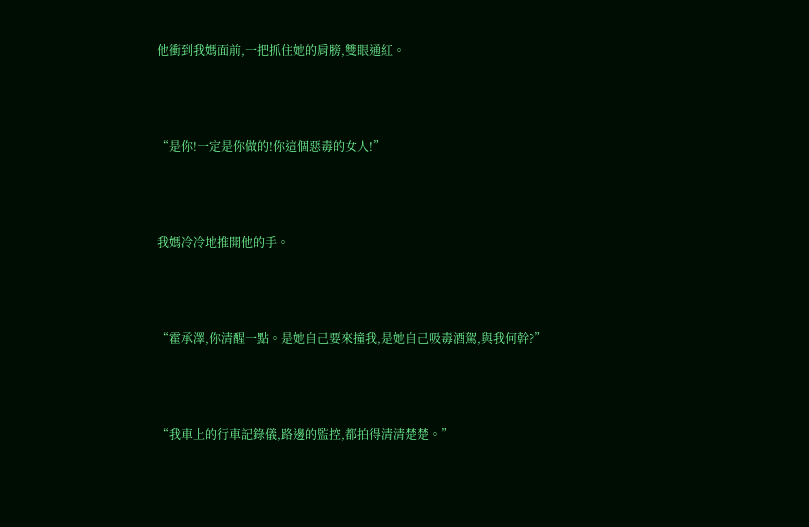他衝到我媽面前,一把抓住她的肩膀,雙眼通紅。





“是你!一定是你做的!你這個惡毒的女人!”





我媽冷冷地推開他的手。





“霍承澤,你清醒一點。是她自己要來撞我,是她自己吸毒酒駕,與我何幹?”





“我車上的行車記錄儀,路邊的監控,都拍得清清楚楚。”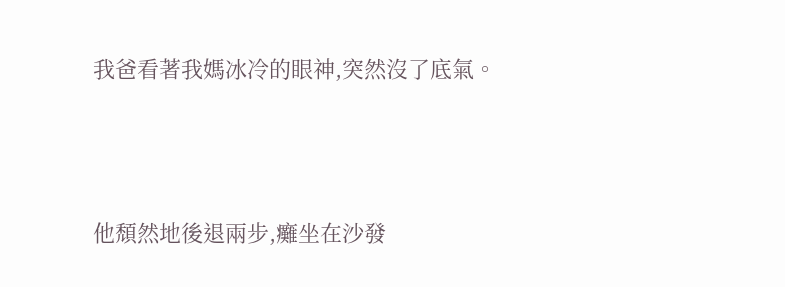我爸看著我媽冰冷的眼神,突然沒了底氣。





他頹然地後退兩步,癱坐在沙發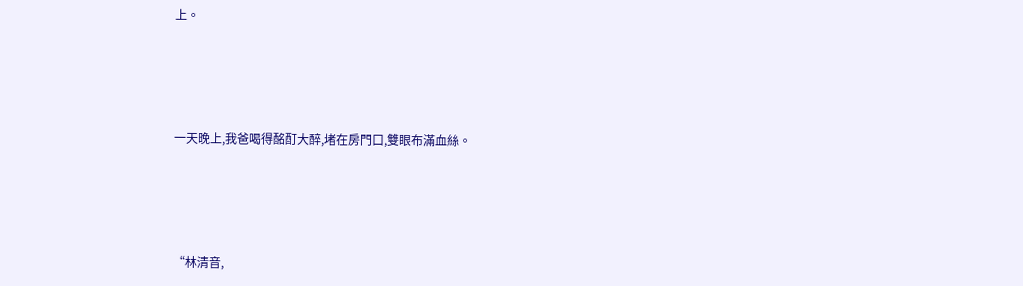上。





一天晚上,我爸喝得酩酊大醉,堵在房門口,雙眼布滿血絲。





“林清音,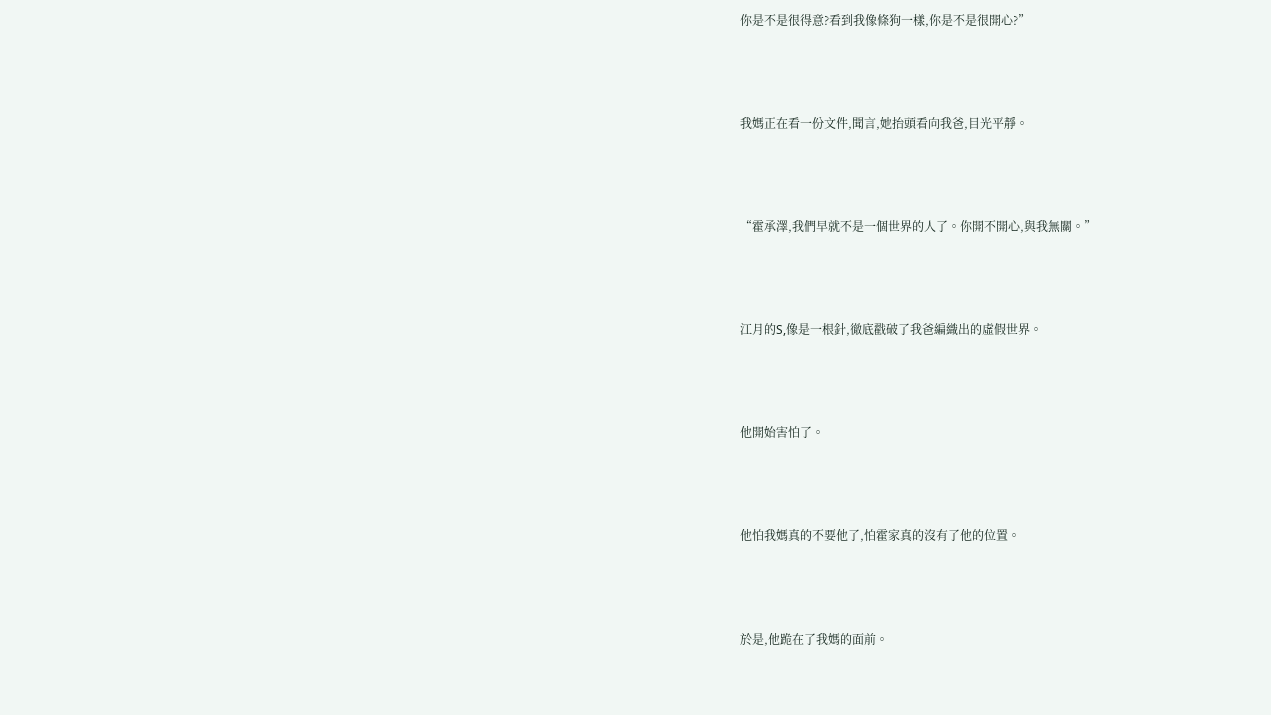你是不是很得意?看到我像條狗一樣,你是不是很開心?”





我媽正在看一份文件,聞言,她抬頭看向我爸,目光平靜。





“霍承澤,我們早就不是一個世界的人了。你開不開心,與我無關。”





江月的S,像是一根針,徹底戳破了我爸編織出的虛假世界。





他開始害怕了。





他怕我媽真的不要他了,怕霍家真的沒有了他的位置。





於是,他跪在了我媽的面前。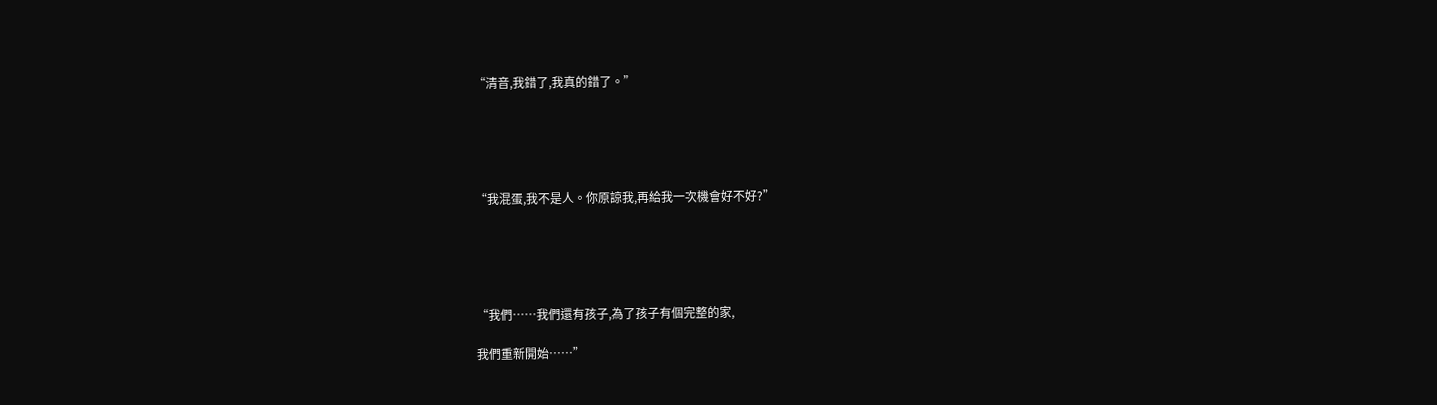“清音,我錯了,我真的錯了。”





“我混蛋,我不是人。你原諒我,再給我一次機會好不好?”





“我們……我們還有孩子,為了孩子有個完整的家,

我們重新開始……”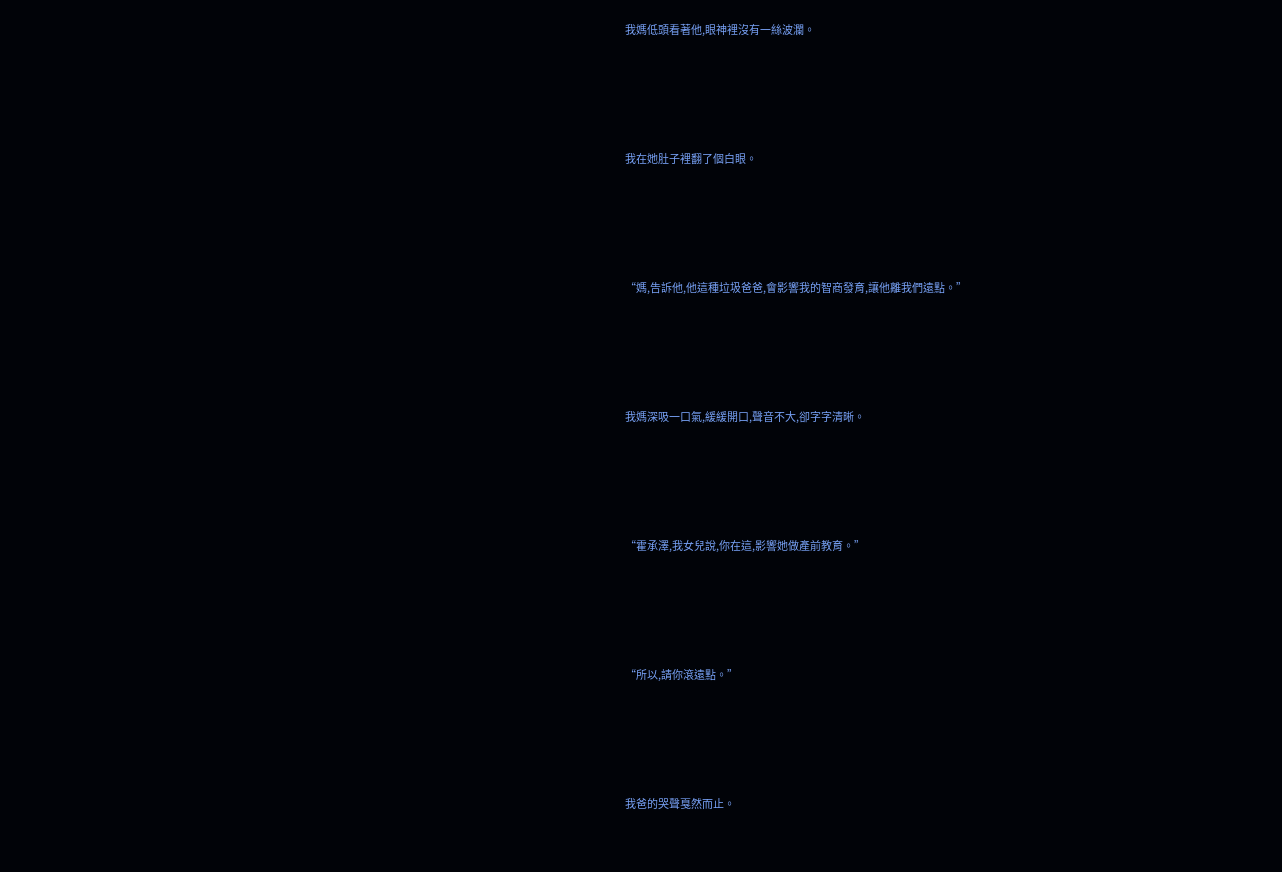我媽低頭看著他,眼神裡沒有一絲波瀾。





我在她肚子裡翻了個白眼。





“媽,告訴他,他這種垃圾爸爸,會影響我的智商發育,讓他離我們遠點。”





我媽深吸一口氣,緩緩開口,聲音不大,卻字字清晰。





“霍承澤,我女兒說,你在這,影響她做產前教育。”





“所以,請你滾遠點。”





我爸的哭聲戛然而止。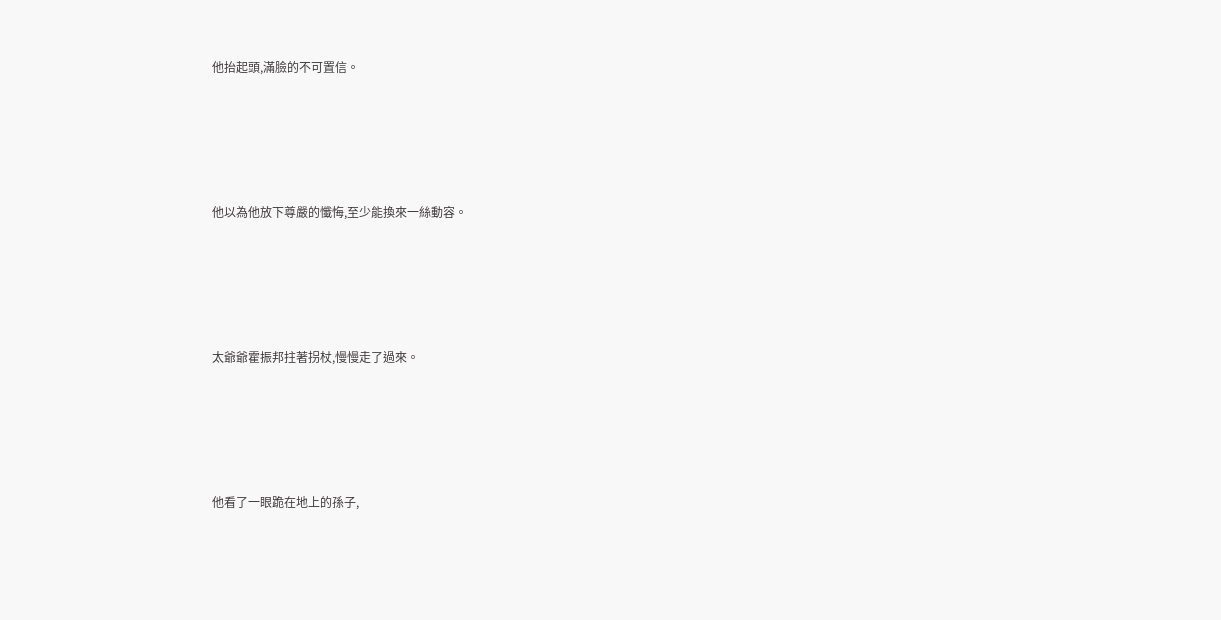他抬起頭,滿臉的不可置信。





他以為他放下尊嚴的懺悔,至少能換來一絲動容。





太爺爺霍振邦拄著拐杖,慢慢走了過來。





他看了一眼跪在地上的孫子,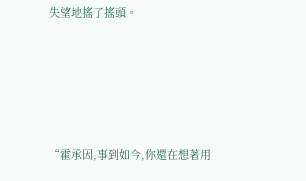失望地搖了搖頭。





“霍承因,事到如今,你還在想著用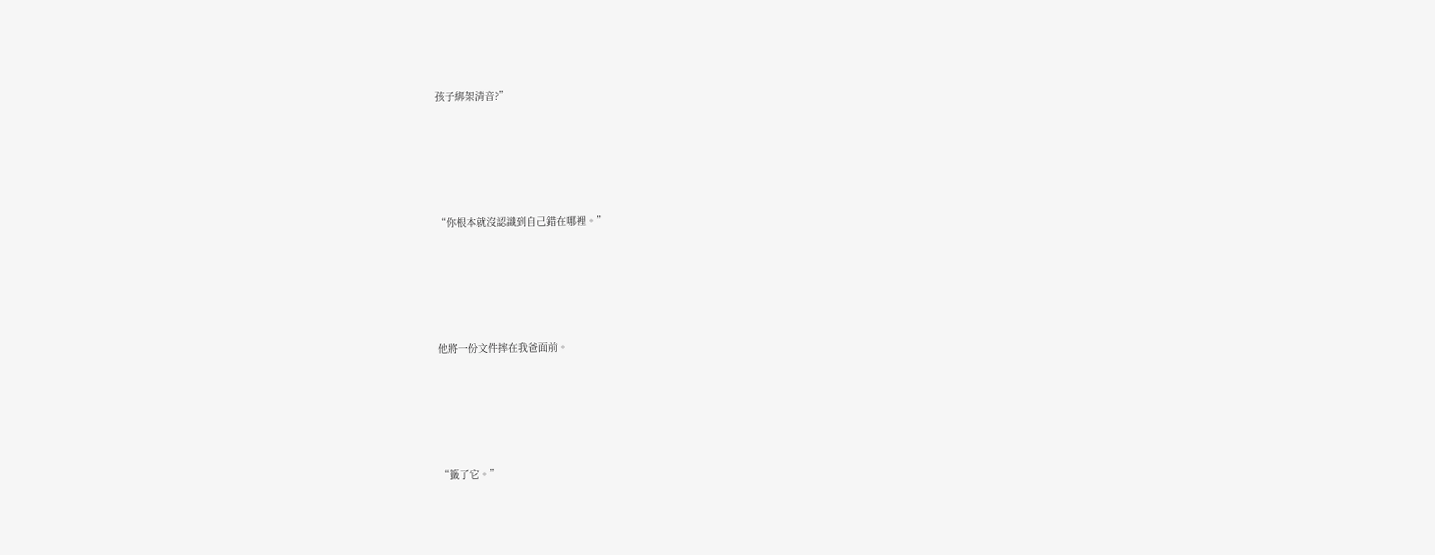孩子綁架清音?”





“你根本就沒認識到自己錯在哪裡。”





他將一份文件摔在我爸面前。





“籤了它。”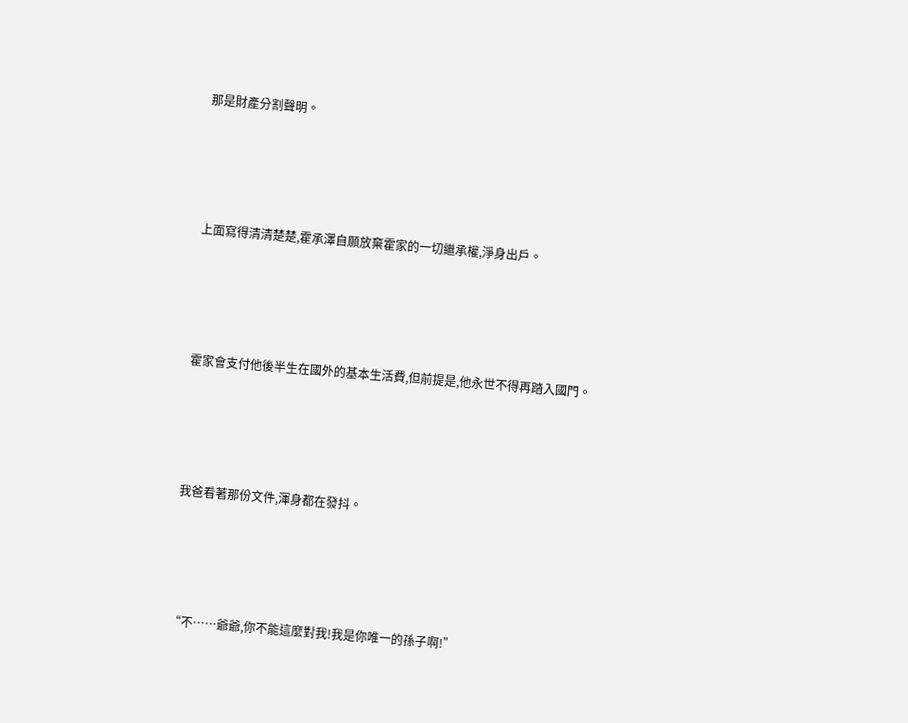那是財產分割聲明。





上面寫得清清楚楚,霍承澤自願放棄霍家的一切繼承權,淨身出戶。





霍家會支付他後半生在國外的基本生活費,但前提是,他永世不得再踏入國門。





我爸看著那份文件,渾身都在發抖。





“不……爺爺,你不能這麼對我!我是你唯一的孫子啊!”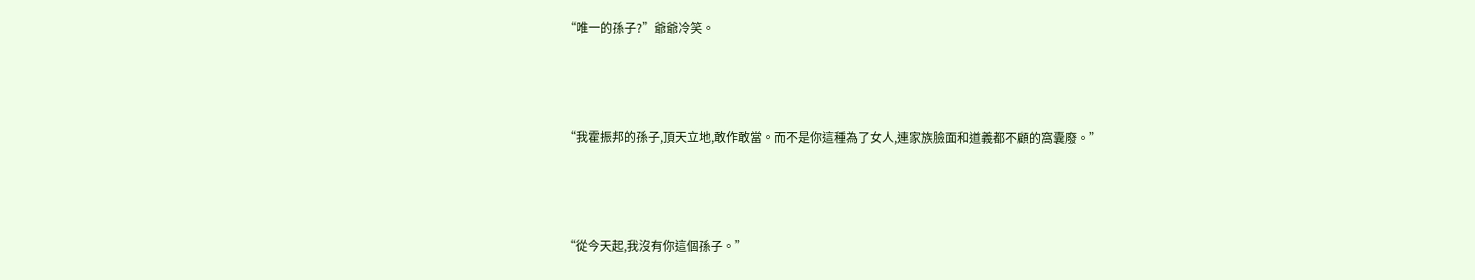“唯一的孫子?”爺爺冷笑。





“我霍振邦的孫子,頂天立地,敢作敢當。而不是你這種為了女人,連家族臉面和道義都不顧的窩囊廢。”





“從今天起,我沒有你這個孫子。”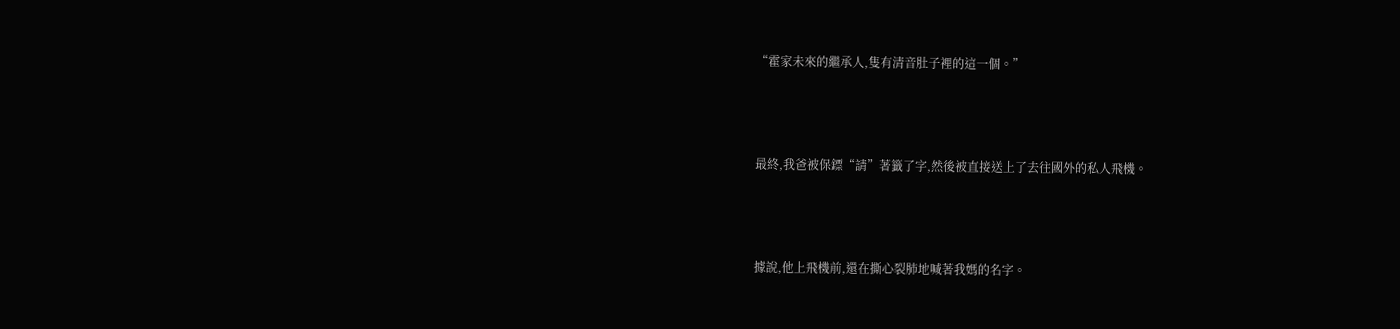“霍家未來的繼承人,隻有清音肚子裡的這一個。”





最終,我爸被保鏢“請”著籤了字,然後被直接送上了去往國外的私人飛機。





據說,他上飛機前,還在撕心裂肺地喊著我媽的名字。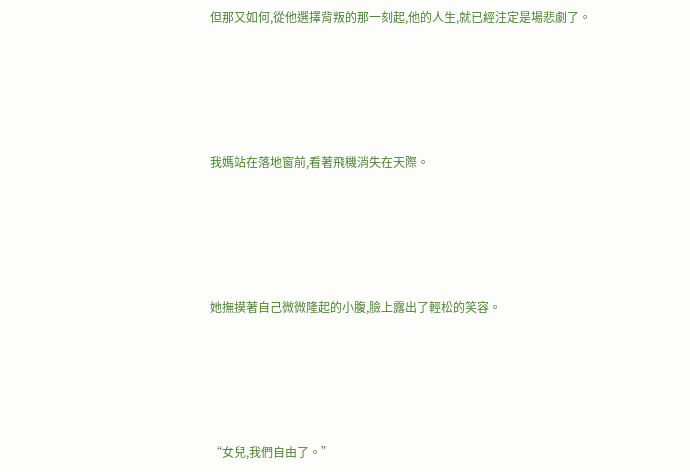但那又如何,從他選擇背叛的那一刻起,他的人生,就已經注定是場悲劇了。





我媽站在落地窗前,看著飛機消失在天際。





她撫摸著自己微微隆起的小腹,臉上露出了輕松的笑容。





“女兒,我們自由了。”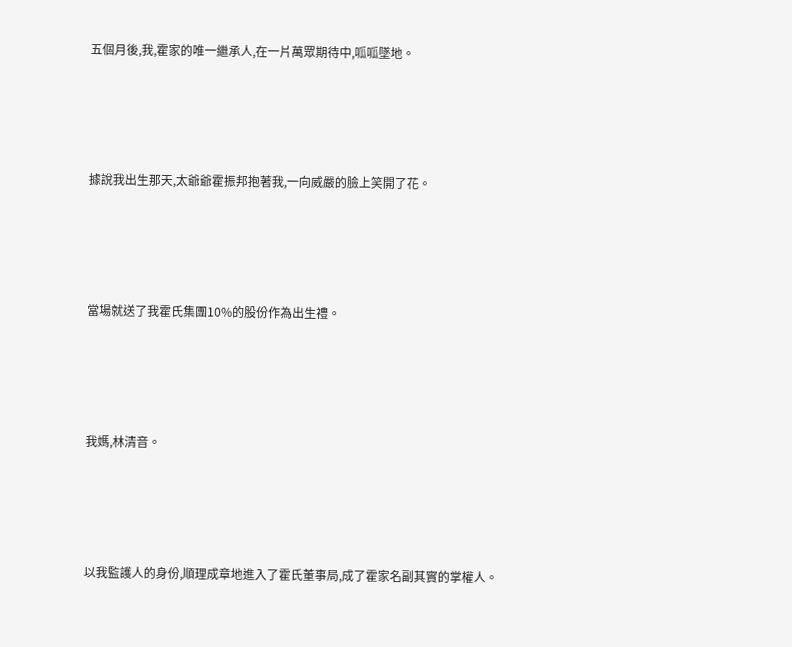五個月後,我,霍家的唯一繼承人,在一片萬眾期待中,呱呱墜地。





據說我出生那天,太爺爺霍振邦抱著我,一向威嚴的臉上笑開了花。





當場就送了我霍氏集團10%的股份作為出生禮。





我媽,林清音。





以我監護人的身份,順理成章地進入了霍氏董事局,成了霍家名副其實的掌權人。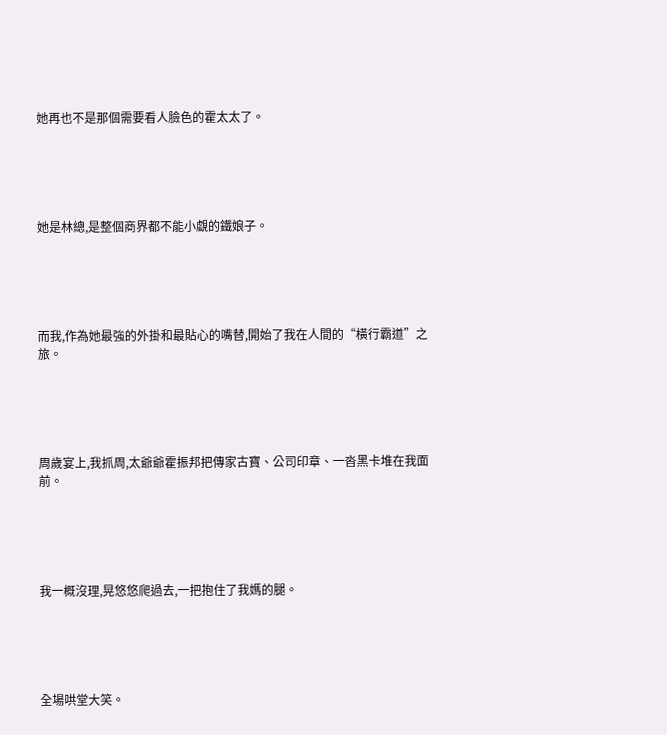她再也不是那個需要看人臉色的霍太太了。





她是林總,是整個商界都不能小覷的鐵娘子。





而我,作為她最強的外掛和最貼心的嘴替,開始了我在人間的“橫行霸道”之旅。





周歲宴上,我抓周,太爺爺霍振邦把傳家古寶、公司印章、一沓黑卡堆在我面前。





我一概沒理,晃悠悠爬過去,一把抱住了我媽的腿。





全場哄堂大笑。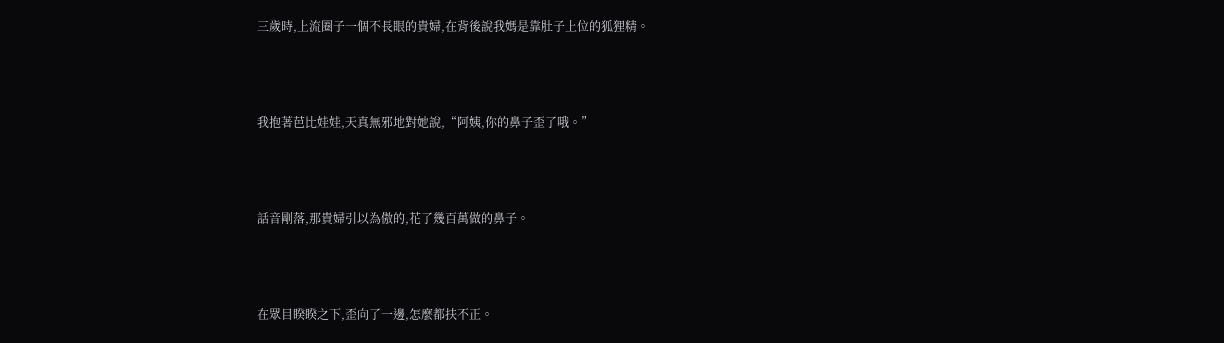三歲時,上流圈子一個不長眼的貴婦,在背後說我媽是靠肚子上位的狐狸精。





我抱著芭比娃娃,天真無邪地對她說,“阿姨,你的鼻子歪了哦。”





話音剛落,那貴婦引以為傲的,花了幾百萬做的鼻子。





在眾目睽睽之下,歪向了一邊,怎麼都扶不正。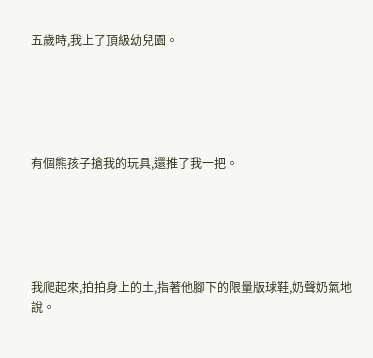五歲時,我上了頂級幼兒園。





有個熊孩子搶我的玩具,還推了我一把。





我爬起來,拍拍身上的土,指著他腳下的限量版球鞋,奶聲奶氣地說。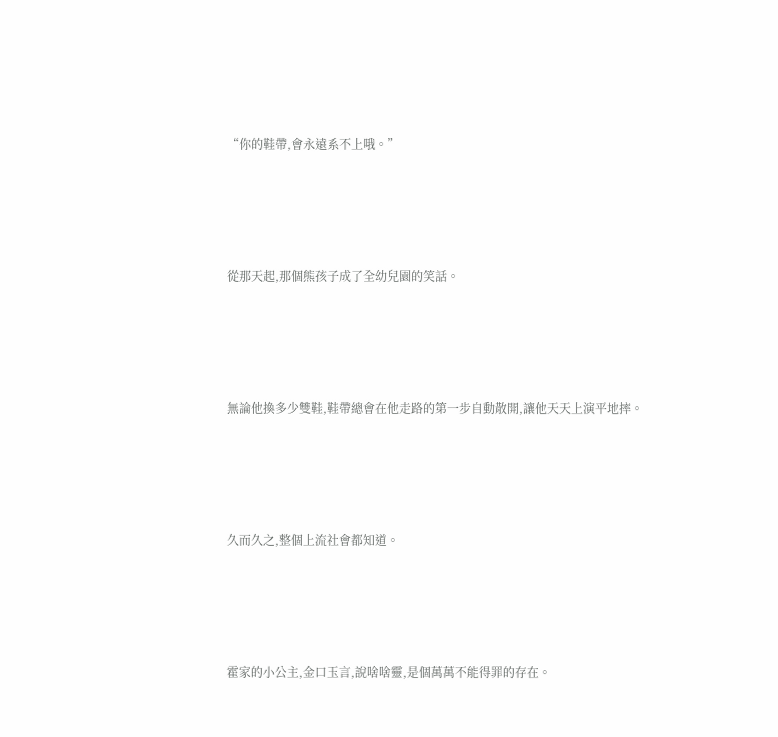“你的鞋帶,會永遠系不上哦。”





從那天起,那個熊孩子成了全幼兒園的笑話。





無論他換多少雙鞋,鞋帶總會在他走路的第一步自動散開,讓他天天上演平地摔。





久而久之,整個上流社會都知道。





霍家的小公主,金口玉言,說啥啥靈,是個萬萬不能得罪的存在。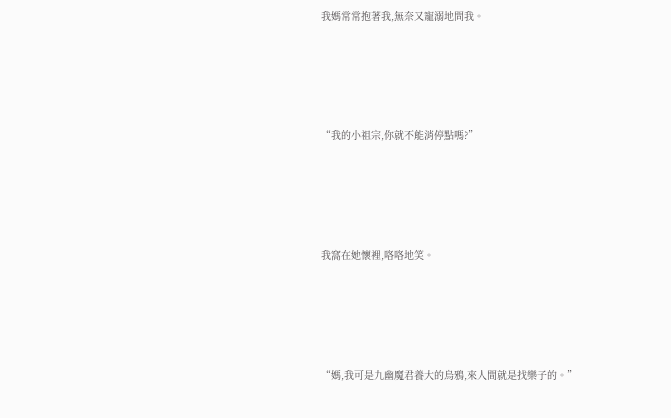我媽常常抱著我,無奈又寵溺地問我。





“我的小祖宗,你就不能消停點嗎?”





我窩在她懷裡,咯咯地笑。





“媽,我可是九幽魔君養大的烏鴉,來人間就是找樂子的。”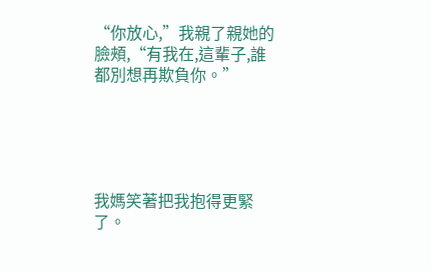“你放心,”我親了親她的臉頰,“有我在,這輩子,誰都別想再欺負你。”





我媽笑著把我抱得更緊了。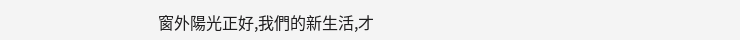窗外陽光正好,我們的新生活,才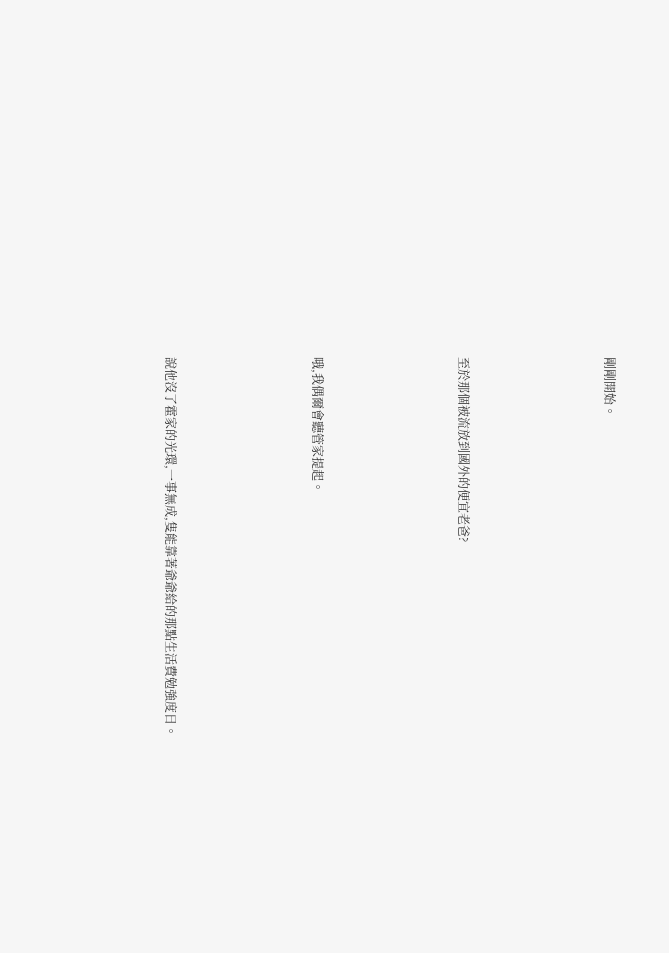剛剛開始。





至於那個被流放到國外的便宜老爸?





哦,我偶爾會聽管家提起。





說他沒了霍家的光環,一事無成,隻能靠著爺爺給的那點生活費勉強度日。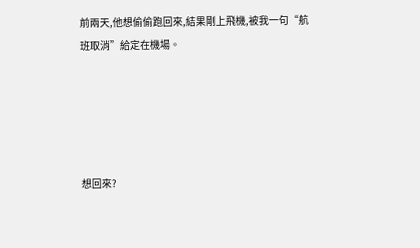前兩天,他想偷偷跑回來,結果剛上飛機,被我一句“航班取消”給定在機場。





想回來?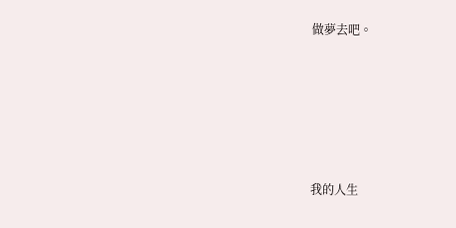做夢去吧。





我的人生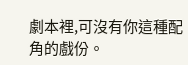劇本裡,可沒有你這種配角的戲份。